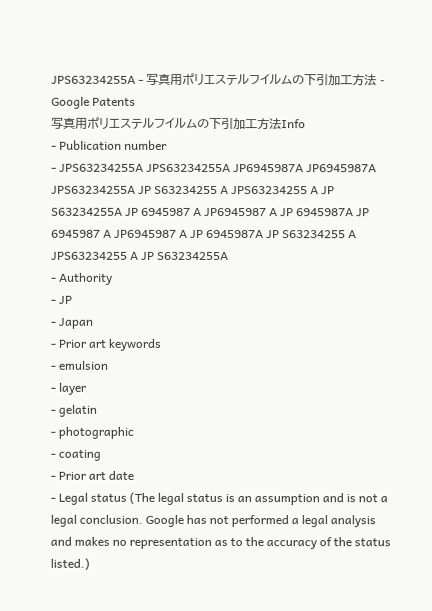JPS63234255A - 写真用ポリエステルフイルムの下引加工方法 - Google Patents
写真用ポリエステルフイルムの下引加工方法Info
- Publication number
- JPS63234255A JPS63234255A JP6945987A JP6945987A JPS63234255A JP S63234255 A JPS63234255 A JP S63234255A JP 6945987 A JP6945987 A JP 6945987A JP 6945987 A JP6945987 A JP 6945987A JP S63234255 A JPS63234255 A JP S63234255A
- Authority
- JP
- Japan
- Prior art keywords
- emulsion
- layer
- gelatin
- photographic
- coating
- Prior art date
- Legal status (The legal status is an assumption and is not a legal conclusion. Google has not performed a legal analysis and makes no representation as to the accuracy of the status listed.)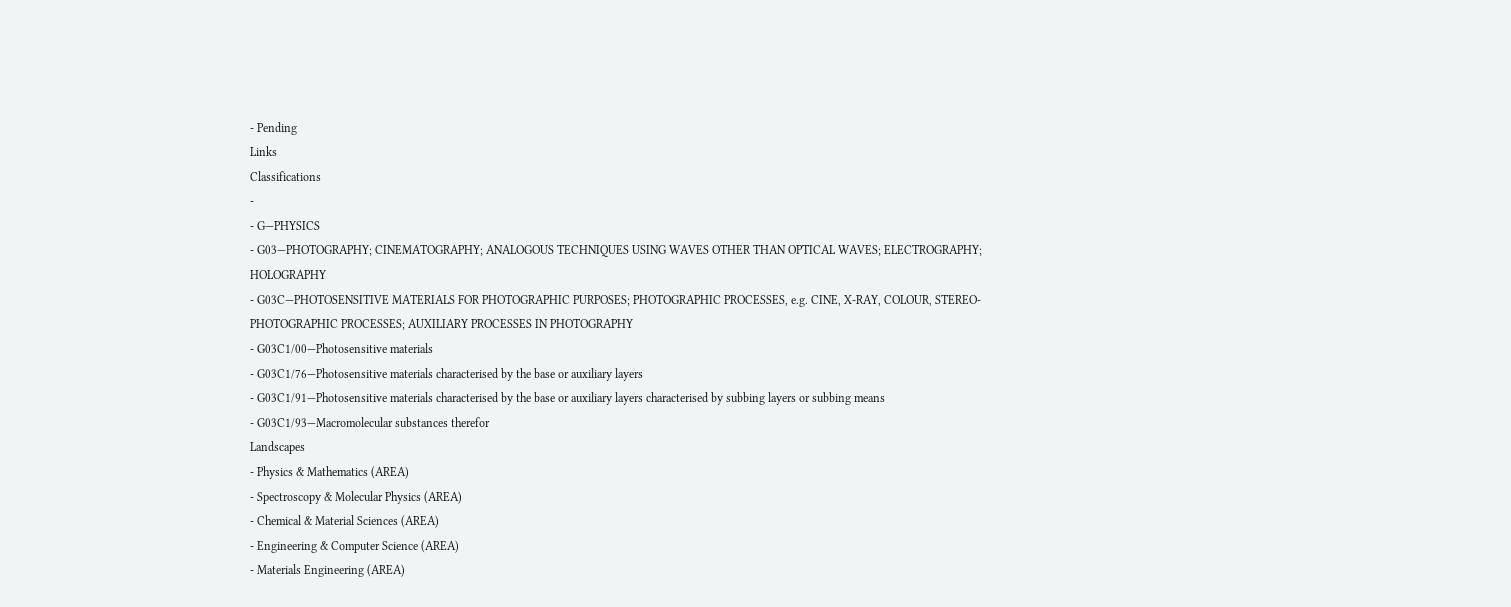- Pending
Links
Classifications
-
- G—PHYSICS
- G03—PHOTOGRAPHY; CINEMATOGRAPHY; ANALOGOUS TECHNIQUES USING WAVES OTHER THAN OPTICAL WAVES; ELECTROGRAPHY; HOLOGRAPHY
- G03C—PHOTOSENSITIVE MATERIALS FOR PHOTOGRAPHIC PURPOSES; PHOTOGRAPHIC PROCESSES, e.g. CINE, X-RAY, COLOUR, STEREO-PHOTOGRAPHIC PROCESSES; AUXILIARY PROCESSES IN PHOTOGRAPHY
- G03C1/00—Photosensitive materials
- G03C1/76—Photosensitive materials characterised by the base or auxiliary layers
- G03C1/91—Photosensitive materials characterised by the base or auxiliary layers characterised by subbing layers or subbing means
- G03C1/93—Macromolecular substances therefor
Landscapes
- Physics & Mathematics (AREA)
- Spectroscopy & Molecular Physics (AREA)
- Chemical & Material Sciences (AREA)
- Engineering & Computer Science (AREA)
- Materials Engineering (AREA)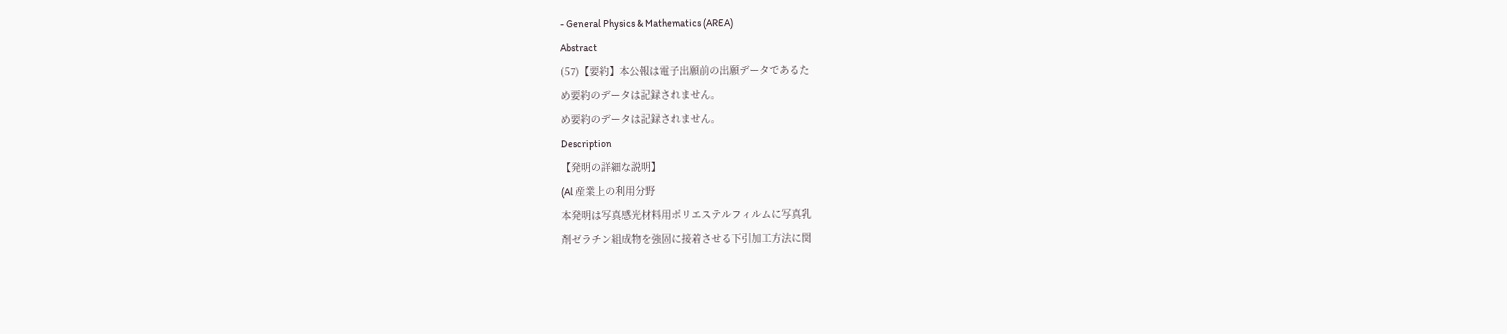- General Physics & Mathematics (AREA)
Abstract
(57)【要約】本公報は電子出願前の出願データであるた
め要約のデータは記録されません。
め要約のデータは記録されません。
Description
【発明の詳細な説明】
(Al 産業上の利用分野
本発明は写真感光材料用ポリエステルフィルムに写真乳
剤ゼラチン組成物を強固に接着させる下引加工方法に関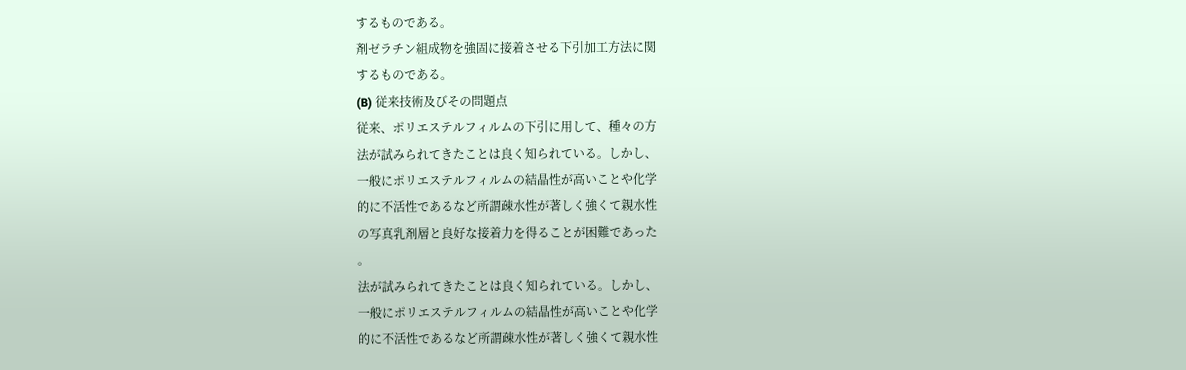するものである。
剤ゼラチン組成物を強固に接着させる下引加工方法に関
するものである。
(B) 従来技術及びその問題点
従来、ポリエステルフィルムの下引に用して、種々の方
法が試みられてきたことは良く知られている。しかし、
一般にポリエステルフィルムの結晶性が高いことや化学
的に不活性であるなど所謂疎水性が著しく強くて親水性
の写真乳剤層と良好な接着力を得ることが困難であった
。
法が試みられてきたことは良く知られている。しかし、
一般にポリエステルフィルムの結晶性が高いことや化学
的に不活性であるなど所謂疎水性が著しく強くて親水性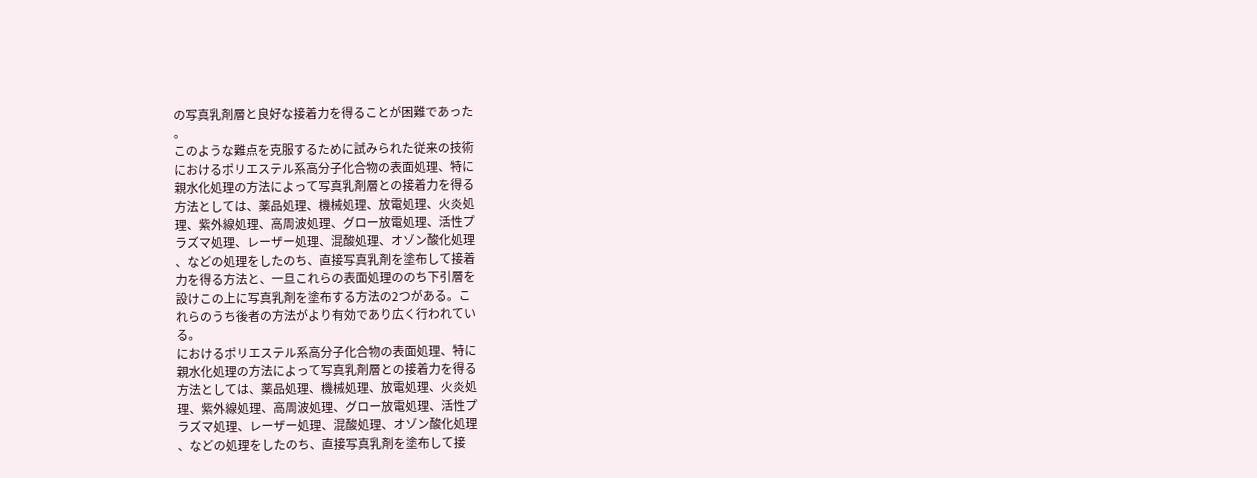の写真乳剤層と良好な接着力を得ることが困難であった
。
このような難点を克服するために試みられた従来の技術
におけるポリエステル系高分子化合物の表面処理、特に
親水化処理の方法によって写真乳剤層との接着力を得る
方法としては、薬品処理、機械処理、放電処理、火炎処
理、紫外線処理、高周波処理、グロー放電処理、活性プ
ラズマ処理、レーザー処理、混酸処理、オゾン酸化処理
、などの処理をしたのち、直接写真乳剤を塗布して接着
力を得る方法と、一旦これらの表面処理ののち下引層を
設けこの上に写真乳剤を塗布する方法の2つがある。こ
れらのうち後者の方法がより有効であり広く行われてい
る。
におけるポリエステル系高分子化合物の表面処理、特に
親水化処理の方法によって写真乳剤層との接着力を得る
方法としては、薬品処理、機械処理、放電処理、火炎処
理、紫外線処理、高周波処理、グロー放電処理、活性プ
ラズマ処理、レーザー処理、混酸処理、オゾン酸化処理
、などの処理をしたのち、直接写真乳剤を塗布して接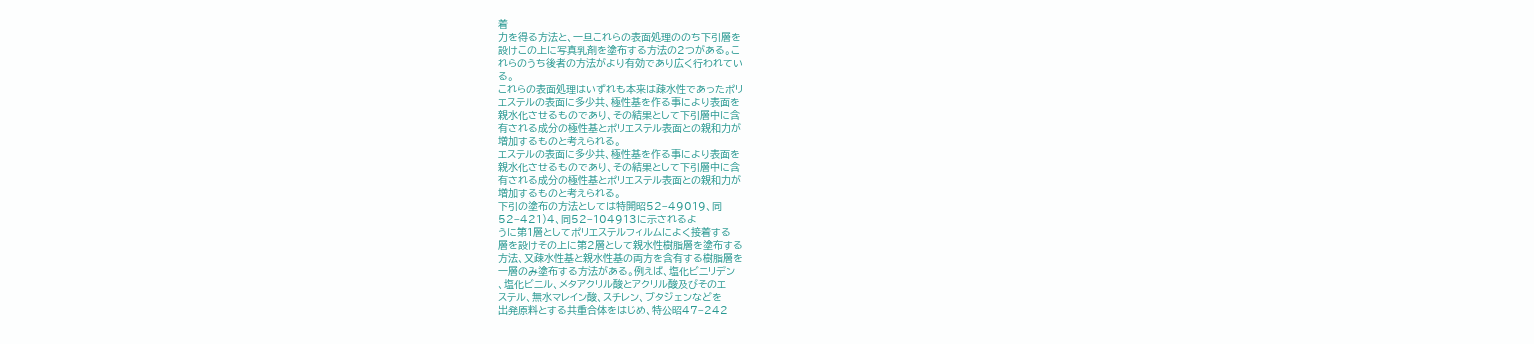着
力を得る方法と、一旦これらの表面処理ののち下引層を
設けこの上に写真乳剤を塗布する方法の2つがある。こ
れらのうち後者の方法がより有効であり広く行われてい
る。
これらの表面処理はいずれも本来は疎水性であったポリ
エステルの表面に多少共、極性基を作る事により表面を
親水化させるものであり、その結果として下引層中に含
有される成分の極性基とポリエステル表面との親和力が
増加するものと考えられる。
エステルの表面に多少共、極性基を作る事により表面を
親水化させるものであり、その結果として下引層中に含
有される成分の極性基とポリエステル表面との親和力が
増加するものと考えられる。
下引の塗布の方法としては特開昭52−49019、同
52−421)4、同52−104913に示されるよ
うに第1層としてポリエステルフィルムによく接着する
層を設けその上に第2層として親水性樹脂層を塗布する
方法、又疎水性基と親水性基の両方を含有する樹脂層を
一層のみ塗布する方法がある。例えば、塩化ビニリデン
、塩化ビニル、メタアクリル酸とアクリル酸及びそのエ
ステル、無水マレイン酸、スチレン、ブタジェンなどを
出発原料とする共重合体をはじめ、特公昭47−242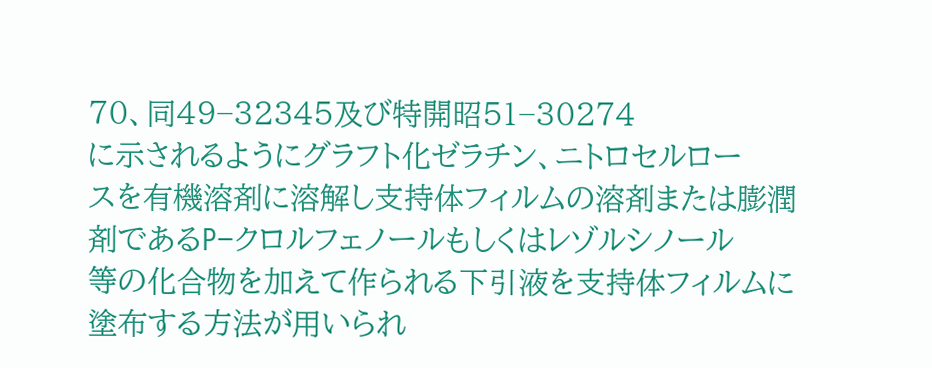70、同49−32345及び特開昭51−30274
に示されるようにグラフト化ゼラチン、ニトロセルロー
スを有機溶剤に溶解し支持体フィルムの溶剤または膨潤
剤であるP−クロルフェノールもしくはレゾルシノール
等の化合物を加えて作られる下引液を支持体フィルムに
塗布する方法が用いられ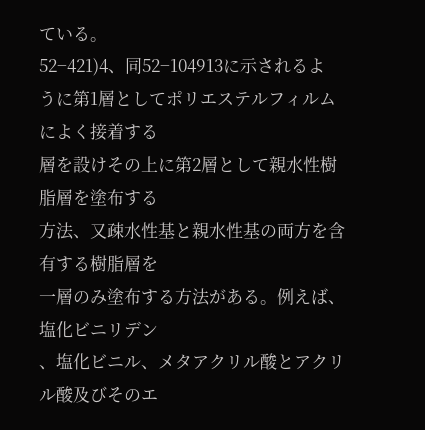ている。
52−421)4、同52−104913に示されるよ
うに第1層としてポリエステルフィルムによく接着する
層を設けその上に第2層として親水性樹脂層を塗布する
方法、又疎水性基と親水性基の両方を含有する樹脂層を
一層のみ塗布する方法がある。例えば、塩化ビニリデン
、塩化ビニル、メタアクリル酸とアクリル酸及びそのエ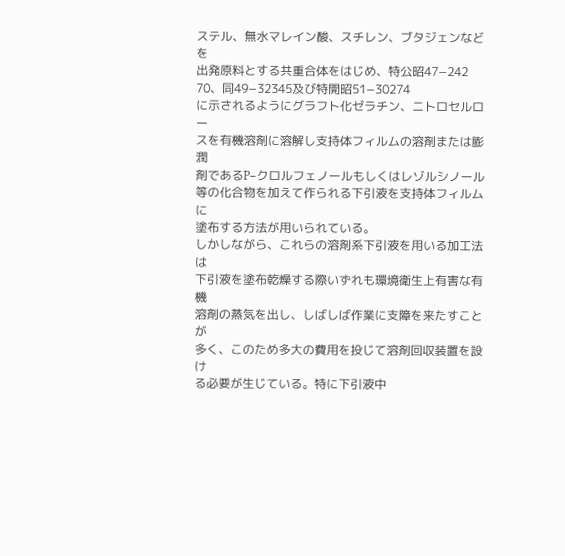ステル、無水マレイン酸、スチレン、ブタジェンなどを
出発原料とする共重合体をはじめ、特公昭47−242
70、同49−32345及び特開昭51−30274
に示されるようにグラフト化ゼラチン、ニトロセルロー
スを有機溶剤に溶解し支持体フィルムの溶剤または膨潤
剤であるP−クロルフェノールもしくはレゾルシノール
等の化合物を加えて作られる下引液を支持体フィルムに
塗布する方法が用いられている。
しかしながら、これらの溶剤系下引液を用いる加工法は
下引液を塗布乾燥する際いずれも環境衛生上有害な有機
溶剤の蒸気を出し、しばしば作業に支障を来たすことが
多く、このため多大の費用を投じて溶剤回収装置を設け
る必要が生じている。特に下引液中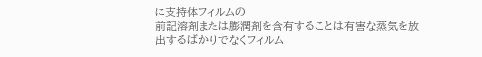に支持体フィルムの
前記溶剤または膨潤剤を含有することは有害な蒸気を放
出するばかりでなくフィルム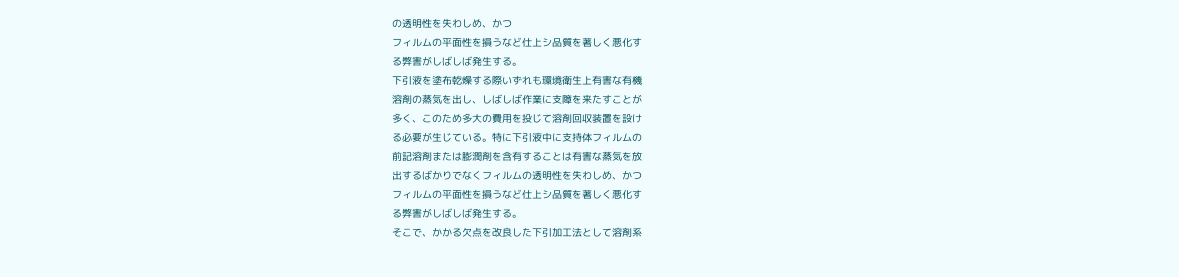の透明性を失わしめ、かつ
フィルムの平面性を損うなど仕上シ品質を著しく悪化す
る弊害がしばしば発生する。
下引液を塗布乾燥する際いずれも環境衛生上有害な有機
溶剤の蒸気を出し、しばしば作業に支障を来たすことが
多く、このため多大の費用を投じて溶剤回収装置を設け
る必要が生じている。特に下引液中に支持体フィルムの
前記溶剤または膨潤剤を含有することは有害な蒸気を放
出するばかりでなくフィルムの透明性を失わしめ、かつ
フィルムの平面性を損うなど仕上シ品質を著しく悪化す
る弊害がしばしば発生する。
そこで、かかる欠点を改良した下引加工法として溶剤系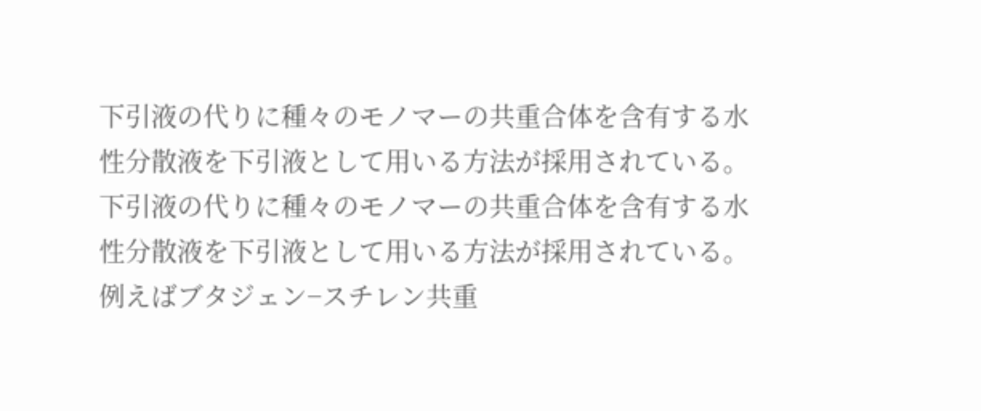下引液の代りに種々のモノマーの共重合体を含有する水
性分散液を下引液として用いる方法が採用されている。
下引液の代りに種々のモノマーの共重合体を含有する水
性分散液を下引液として用いる方法が採用されている。
例えばブタジェン−スチレン共重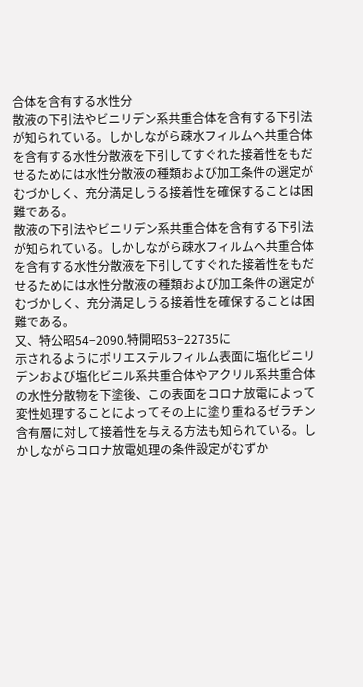合体を含有する水性分
散液の下引法やビニリデン系共重合体を含有する下引法
が知られている。しかしながら疎水フィルムへ共重合体
を含有する水性分散液を下引してすぐれた接着性をもだ
せるためには水性分散液の種類および加工条件の選定が
むづかしく、充分満足しうる接着性を確保することは困
難である。
散液の下引法やビニリデン系共重合体を含有する下引法
が知られている。しかしながら疎水フィルムへ共重合体
を含有する水性分散液を下引してすぐれた接着性をもだ
せるためには水性分散液の種類および加工条件の選定が
むづかしく、充分満足しうる接着性を確保することは困
難である。
又、特公昭54−2090.特開昭53−22735に
示されるようにポリエステルフィルム表面に塩化ビニリ
デンおよび塩化ビニル系共重合体やアクリル系共重合体
の水性分散物を下塗後、この表面をコロナ放電によって
変性処理することによってその上に塗り重ねるゼラチン
含有層に対して接着性を与える方法も知られている。し
かしながらコロナ放電処理の条件設定がむずか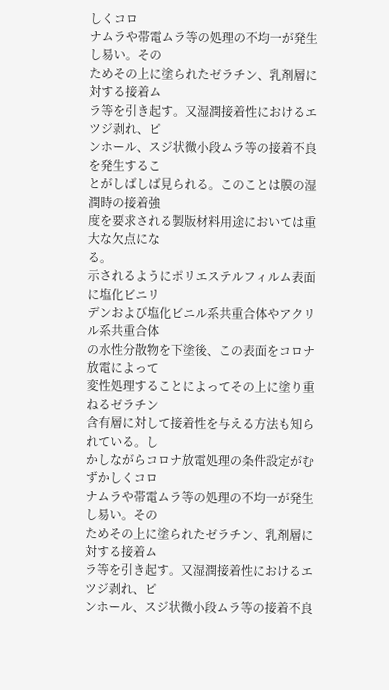しくコロ
ナムラや帯電ムラ等の処理の不均一が発生し易い。その
ためその上に塗られたゼラチン、乳剤層に対する接着ム
ラ等を引き起す。又湿潤接着性におけるエツジ剥れ、ピ
ンホール、スジ状微小段ムラ等の接着不良を発生するこ
とがしばしば見られる。このことは膜の湿潤時の接着強
度を要求される製版材料用途においては重大な欠点にな
る。
示されるようにポリエステルフィルム表面に塩化ビニリ
デンおよび塩化ビニル系共重合体やアクリル系共重合体
の水性分散物を下塗後、この表面をコロナ放電によって
変性処理することによってその上に塗り重ねるゼラチン
含有層に対して接着性を与える方法も知られている。し
かしながらコロナ放電処理の条件設定がむずかしくコロ
ナムラや帯電ムラ等の処理の不均一が発生し易い。その
ためその上に塗られたゼラチン、乳剤層に対する接着ム
ラ等を引き起す。又湿潤接着性におけるエツジ剥れ、ピ
ンホール、スジ状微小段ムラ等の接着不良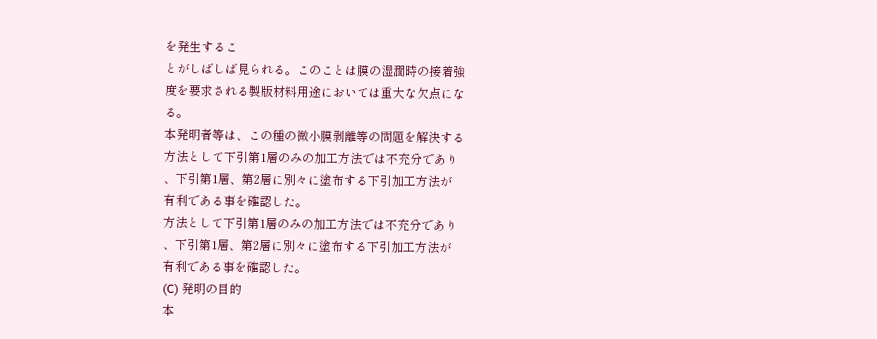を発生するこ
とがしばしば見られる。このことは膜の湿潤時の接着強
度を要求される製版材料用途においては重大な欠点にな
る。
本発明者等は、この種の微小膜剥離等の問題を解決する
方法として下引第1層のみの加工方法では不充分であり
、下引第1層、第2層に別々に塗布する下引加工方法が
有利である事を確認した。
方法として下引第1層のみの加工方法では不充分であり
、下引第1層、第2層に別々に塗布する下引加工方法が
有利である事を確認した。
(C) 発明の目的
本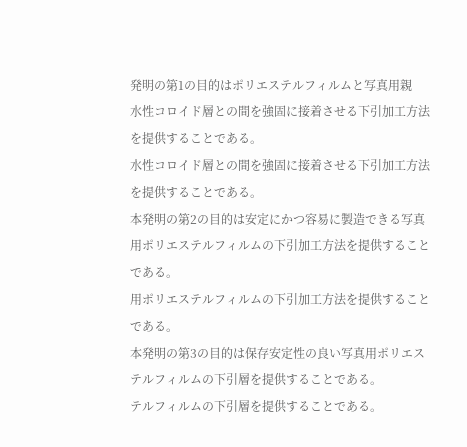発明の第1の目的はポリエステルフィルムと写真用親
水性コロイド層との間を強固に接着させる下引加工方法
を提供することである。
水性コロイド層との間を強固に接着させる下引加工方法
を提供することである。
本発明の第2の目的は安定にかつ容易に製造できる写真
用ポリエステルフィルムの下引加工方法を提供すること
である。
用ポリエステルフィルムの下引加工方法を提供すること
である。
本発明の第3の目的は保存安定性の良い写真用ポリエス
テルフィルムの下引層を提供することである。
テルフィルムの下引層を提供することである。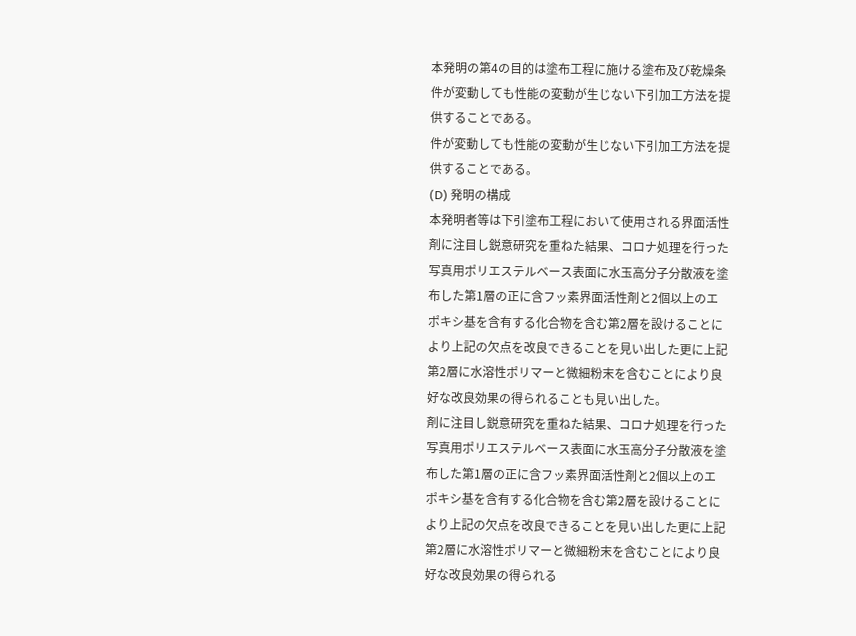本発明の第4の目的は塗布工程に施ける塗布及び乾燥条
件が変動しても性能の変動が生じない下引加工方法を提
供することである。
件が変動しても性能の変動が生じない下引加工方法を提
供することである。
(D) 発明の構成
本発明者等は下引塗布工程において使用される界面活性
剤に注目し鋭意研究を重ねた結果、コロナ処理を行った
写真用ポリエステルベース表面に水玉高分子分散液を塗
布した第1層の正に含フッ素界面活性剤と2個以上のエ
ポキシ基を含有する化合物を含む第2層を設けることに
より上記の欠点を改良できることを見い出した更に上記
第2層に水溶性ポリマーと微細粉末を含むことにより良
好な改良効果の得られることも見い出した。
剤に注目し鋭意研究を重ねた結果、コロナ処理を行った
写真用ポリエステルベース表面に水玉高分子分散液を塗
布した第1層の正に含フッ素界面活性剤と2個以上のエ
ポキシ基を含有する化合物を含む第2層を設けることに
より上記の欠点を改良できることを見い出した更に上記
第2層に水溶性ポリマーと微細粉末を含むことにより良
好な改良効果の得られる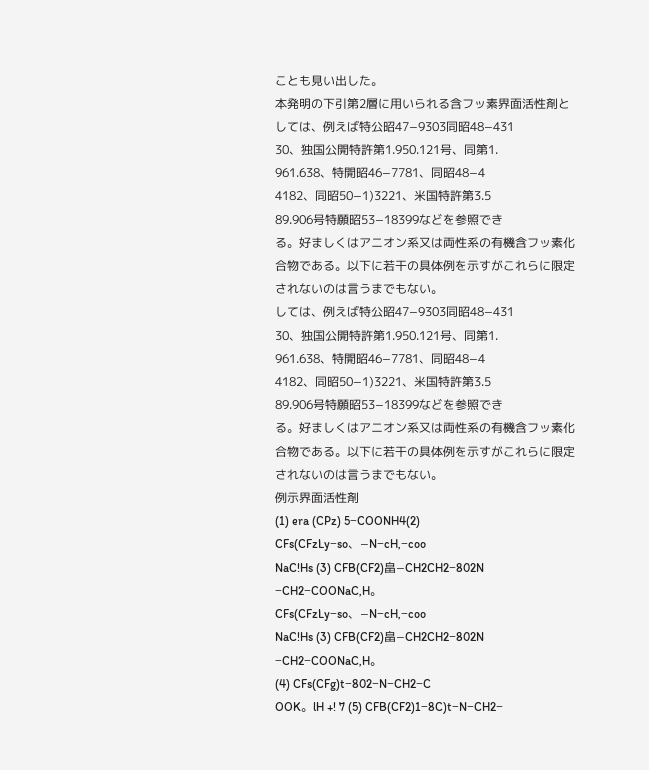ことも見い出した。
本発明の下引第2層に用いられる含フッ素界面活性剤と
しては、例えば特公昭47−9303同昭48−431
30、独国公開特許第1.950.121号、同第1.
961.638、特開昭46−7781、同昭48−4
4182、同昭50−1)3221、米国特許第3.5
89.906号特願昭53−18399などを参照でき
る。好ましくはアニオン系又は両性系の有機含フッ素化
合物である。以下に若干の具体例を示すがこれらに限定
されないのは言うまでもない。
しては、例えば特公昭47−9303同昭48−431
30、独国公開特許第1.950.121号、同第1.
961.638、特開昭46−7781、同昭48−4
4182、同昭50−1)3221、米国特許第3.5
89.906号特願昭53−18399などを参照でき
る。好ましくはアニオン系又は両性系の有機含フッ素化
合物である。以下に若干の具体例を示すがこれらに限定
されないのは言うまでもない。
例示界面活性剤
(1) era (CPz) 5−COONH4(2)
CFs(CFzLy−so、−N−cH,−coo
NaC!Hs (3) CFB(CF2)畠−CH2CH2−802N
−CH2−COONaC,H。
CFs(CFzLy−so、−N−cH,−coo
NaC!Hs (3) CFB(CF2)畠−CH2CH2−802N
−CH2−COONaC,H。
(4) CFs(CFg)t−802−N−CH2−C
OOK。lH +! 7 (5) CFB(CF2)1−8C)t−N−CH2−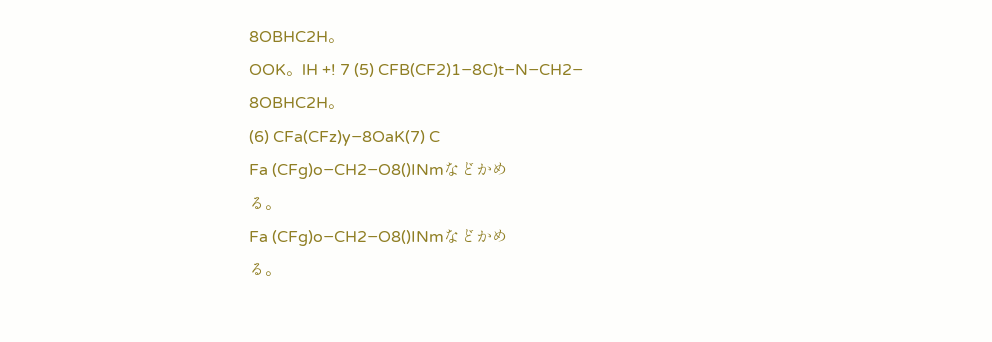8OBHC2H。
OOK。lH +! 7 (5) CFB(CF2)1−8C)t−N−CH2−
8OBHC2H。
(6) CFa(CFz)y−8OaK(7) C
Fa (CFg)o−CH2−O8()INmなどかめ
る。
Fa (CFg)o−CH2−O8()INmなどかめ
る。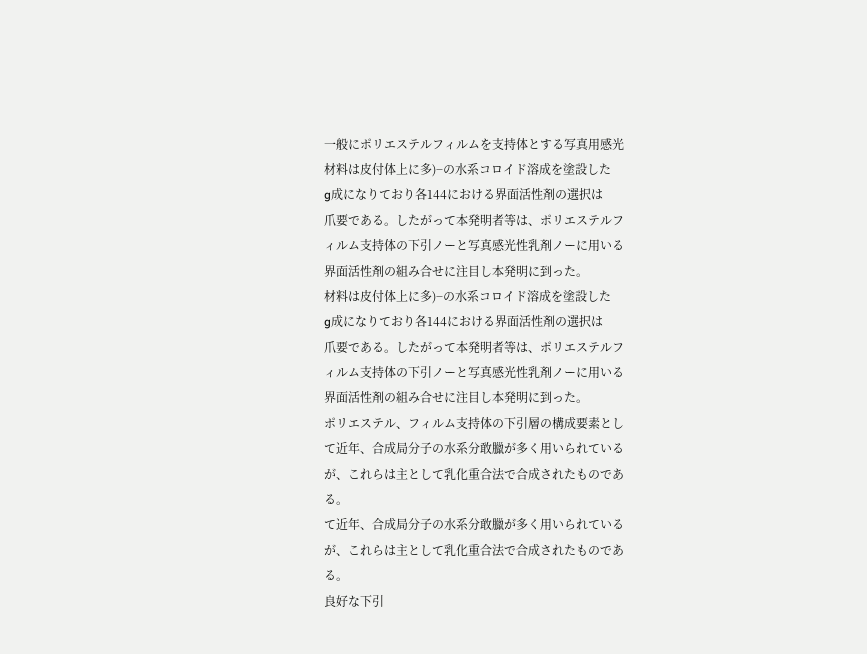一般にポリエステルフィルムを支持体とする写真用感光
材料は皮付体上に多)−の水系コロイド溶成を塗設した
g成になりており各144における界面活性剤の選択は
爪要である。したがって本発明者等は、ポリエステルフ
ィルム支持体の下引ノーと写真感光性乳剤ノーに用いる
界面活性剤の組み合せに注目し本発明に到った。
材料は皮付体上に多)−の水系コロイド溶成を塗設した
g成になりており各144における界面活性剤の選択は
爪要である。したがって本発明者等は、ポリエステルフ
ィルム支持体の下引ノーと写真感光性乳剤ノーに用いる
界面活性剤の組み合せに注目し本発明に到った。
ポリエステル、フィルム支持体の下引層の構成要素とし
て近年、合成局分子の水系分敢臘が多く用いられている
が、これらは主として乳化重合法で合成されたものであ
る。
て近年、合成局分子の水系分敢臘が多く用いられている
が、これらは主として乳化重合法で合成されたものであ
る。
良好な下引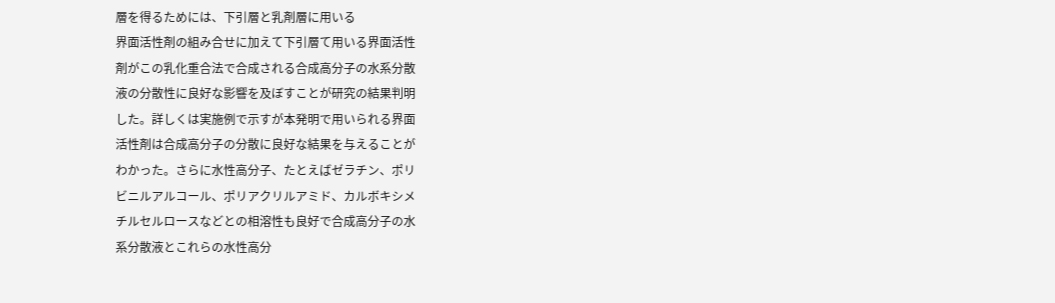層を得るためには、下引層と乳剤層に用いる
界面活性剤の組み合せに加えて下引層て用いる界面活性
剤がこの乳化重合法で合成される合成高分子の水系分散
液の分散性に良好な影響を及ぼすことが研究の結果判明
した。詳しくは実施例で示すが本発明で用いられる界面
活性剤は合成高分子の分散に良好な結果を与えることが
わかった。さらに水性高分子、たとえばゼラチン、ポリ
ビニルアルコール、ポリアクリルアミド、カルボキシメ
チルセルロースなどとの相溶性も良好で合成高分子の水
系分散液とこれらの水性高分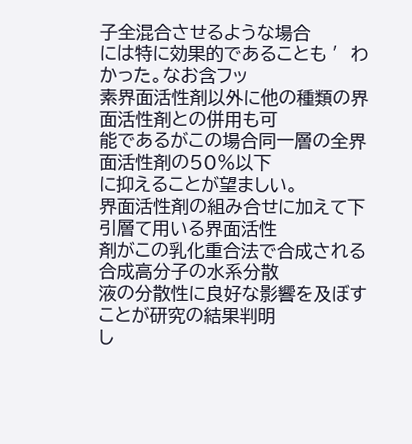子全混合させるような場合
には特に効果的であることも ′わかった。なお含フッ
素界面活性剤以外に他の種類の界面活性剤との併用も可
能であるがこの場合同一層の全界面活性剤の50%以下
に抑えることが望ましい。
界面活性剤の組み合せに加えて下引層て用いる界面活性
剤がこの乳化重合法で合成される合成高分子の水系分散
液の分散性に良好な影響を及ぼすことが研究の結果判明
し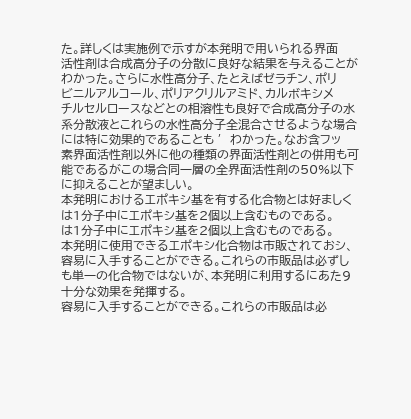た。詳しくは実施例で示すが本発明で用いられる界面
活性剤は合成高分子の分散に良好な結果を与えることが
わかった。さらに水性高分子、たとえばゼラチン、ポリ
ビニルアルコール、ポリアクリルアミド、カルボキシメ
チルセルロースなどとの相溶性も良好で合成高分子の水
系分散液とこれらの水性高分子全混合させるような場合
には特に効果的であることも ′わかった。なお含フッ
素界面活性剤以外に他の種類の界面活性剤との併用も可
能であるがこの場合同一層の全界面活性剤の50%以下
に抑えることが望ましい。
本発明におけるエポキシ基を有する化合物とは好ましく
は1分子中にエポキシ基を2個以上含むものである。
は1分子中にエポキシ基を2個以上含むものである。
本発明に使用できるエポキシ化合物は市販されておシ、
容易に入手することができる。これらの市販品は必ずし
も単一の化合物ではないが、本発明に利用するにあた9
十分な効果を発揮する。
容易に入手することができる。これらの市販品は必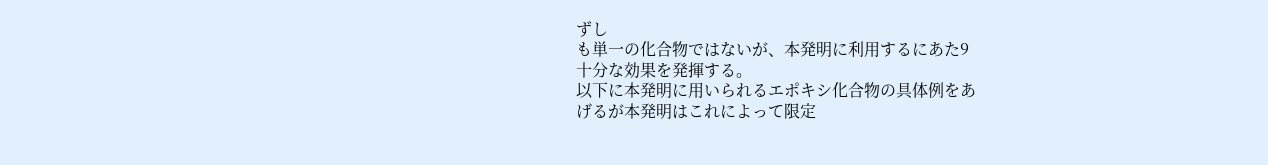ずし
も単一の化合物ではないが、本発明に利用するにあた9
十分な効果を発揮する。
以下に本発明に用いられるエポキシ化合物の具体例をあ
げるが本発明はこれによって限定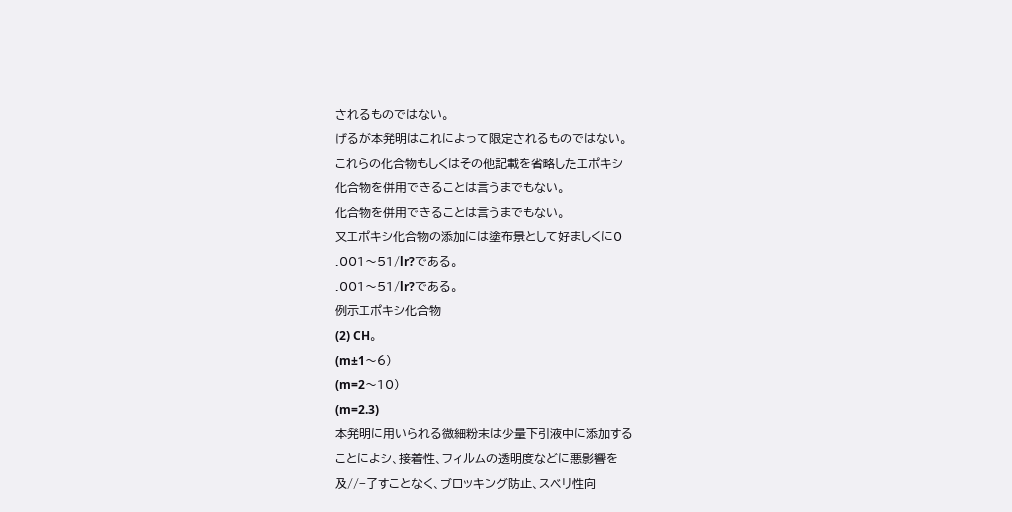されるものではない。
げるが本発明はこれによって限定されるものではない。
これらの化合物もしくはその他記載を省略したエポキシ
化合物を併用できることは言うまでもない。
化合物を併用できることは言うまでもない。
又エポキシ化合物の添加には塗布景として好ましくに0
.001〜51/lr?である。
.001〜51/lr?である。
例示エポキシ化合物
(2) CH。
(m±1〜6)
(m=2〜10)
(m=2.3)
本発明に用いられる微細粉末は少量下引液中に添加する
ことによシ、接着性、フィルムの透明度などに悪影響を
及//−了すことなく、ブロッキング防止、スベリ性向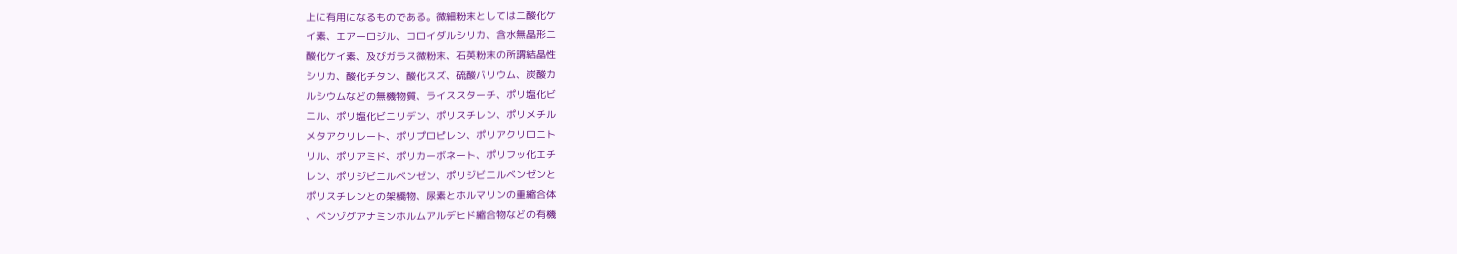上に有用になるものである。微細粉末としては二酸化ケ
イ素、エアーロジル、コロイダルシリカ、含水無晶形二
酸化ケイ素、及びガラス微粉末、石英粉末の所謂結晶性
シリカ、酸化チタン、酸化スズ、硫酸バリウム、炭酸カ
ルシウムなどの無機物質、ライススターチ、ポリ塩化ビ
ニル、ポリ塩化ビニリデン、ポリスチレン、ポリメチル
メタアクリレート、ポリプロピレン、ポリアクリロニト
リル、ポリアミド、ポリカーボネート、ポリフッ化エチ
レン、ポリジビニルベンゼン、ポリジビニルベンゼンと
ポリスチレンとの架橋物、尿素とホルマリンの重縮合体
、ベンゾグアナミンホルムアルデヒド縮合物などの有機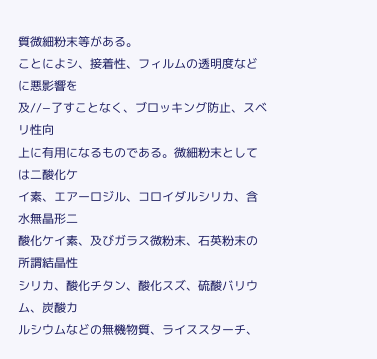質微細粉末等がある。
ことによシ、接着性、フィルムの透明度などに悪影響を
及//−了すことなく、ブロッキング防止、スベリ性向
上に有用になるものである。微細粉末としては二酸化ケ
イ素、エアーロジル、コロイダルシリカ、含水無晶形二
酸化ケイ素、及びガラス微粉末、石英粉末の所謂結晶性
シリカ、酸化チタン、酸化スズ、硫酸バリウム、炭酸カ
ルシウムなどの無機物質、ライススターチ、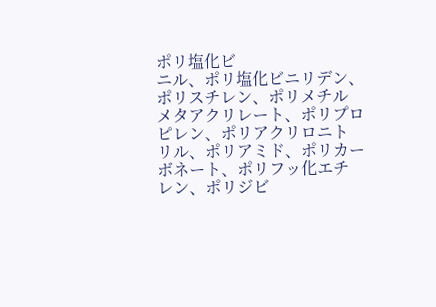ポリ塩化ビ
ニル、ポリ塩化ビニリデン、ポリスチレン、ポリメチル
メタアクリレート、ポリプロピレン、ポリアクリロニト
リル、ポリアミド、ポリカーボネート、ポリフッ化エチ
レン、ポリジビ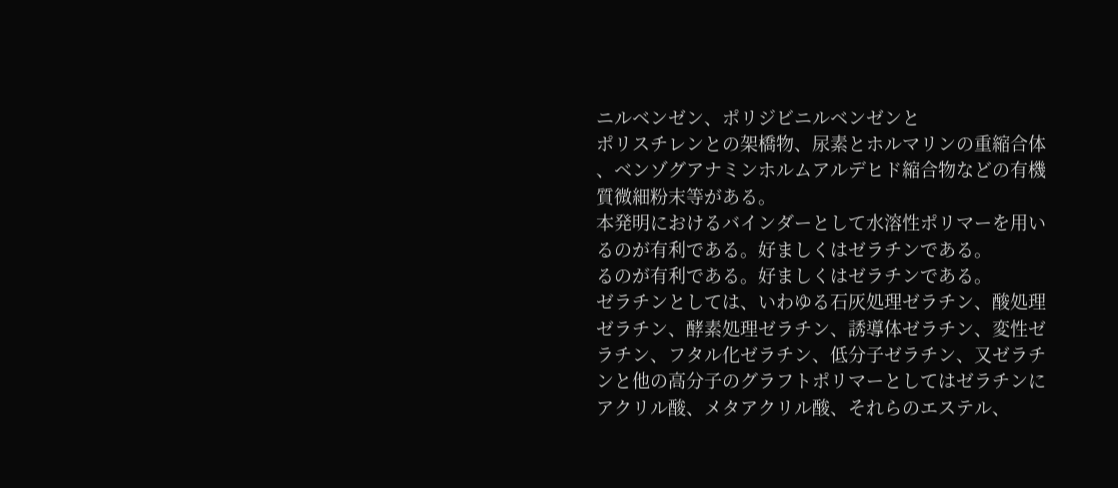ニルベンゼン、ポリジビニルベンゼンと
ポリスチレンとの架橋物、尿素とホルマリンの重縮合体
、ベンゾグアナミンホルムアルデヒド縮合物などの有機
質微細粉末等がある。
本発明におけるバインダーとして水溶性ポリマーを用い
るのが有利である。好ましくはゼラチンである。
るのが有利である。好ましくはゼラチンである。
ゼラチンとしては、いわゆる石灰処理ゼラチン、酸処理
ゼラチン、酵素処理ゼラチン、誘導体ゼラチン、変性ゼ
ラチン、フタル化ゼラチン、低分子ゼラチン、又ゼラチ
ンと他の高分子のグラフトポリマーとしてはゼラチンに
アクリル酸、メタアクリル酸、それらのエステル、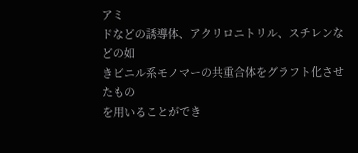アミ
ドなどの誘導体、アクリロニトリル、スチレンなどの如
きビニル系モノマーの共重合体をグラフト化させたもの
を用いることができ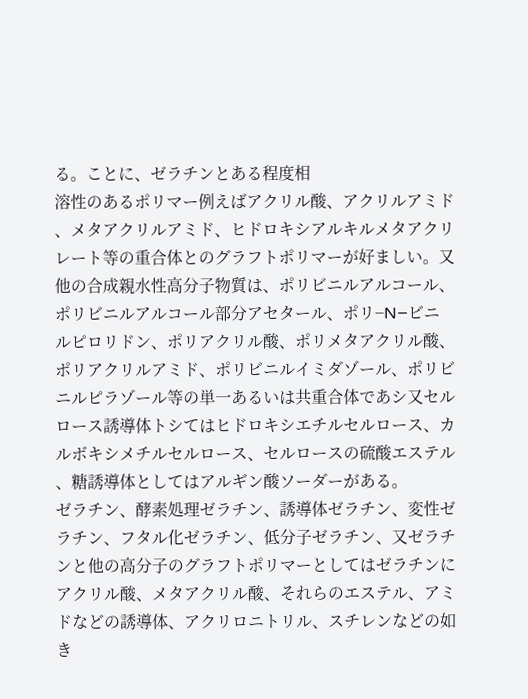る。ことに、ゼラチンとある程度相
溶性のあるポリマー例えばアクリル酸、アクリルアミド
、メタアクリルアミド、ヒドロキシアルキルメタアクリ
レート等の重合体とのグラフトポリマーが好ましい。又
他の合成親水性高分子物質は、ポリビニルアルコール、
ポリビニルアルコール部分アセタール、ポリ−N−ビニ
ルピロリドン、ポリアクリル酸、ポリメタアクリル酸、
ポリアクリルアミド、ポリビニルイミダゾール、ポリビ
ニルピラゾール等の単一あるいは共重合体であシ又セル
ロース誘導体トシてはヒドロキシエチルセルロース、カ
ルボキシメチルセルロース、セルロースの硫酸エステル
、糖誘導体としてはアルギン酸ソーダーがある。
ゼラチン、酵素処理ゼラチン、誘導体ゼラチン、変性ゼ
ラチン、フタル化ゼラチン、低分子ゼラチン、又ゼラチ
ンと他の高分子のグラフトポリマーとしてはゼラチンに
アクリル酸、メタアクリル酸、それらのエステル、アミ
ドなどの誘導体、アクリロニトリル、スチレンなどの如
き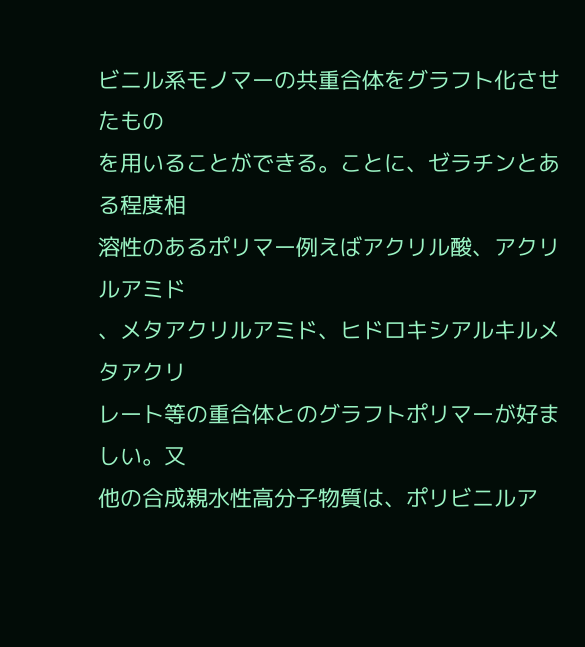ビニル系モノマーの共重合体をグラフト化させたもの
を用いることができる。ことに、ゼラチンとある程度相
溶性のあるポリマー例えばアクリル酸、アクリルアミド
、メタアクリルアミド、ヒドロキシアルキルメタアクリ
レート等の重合体とのグラフトポリマーが好ましい。又
他の合成親水性高分子物質は、ポリビニルア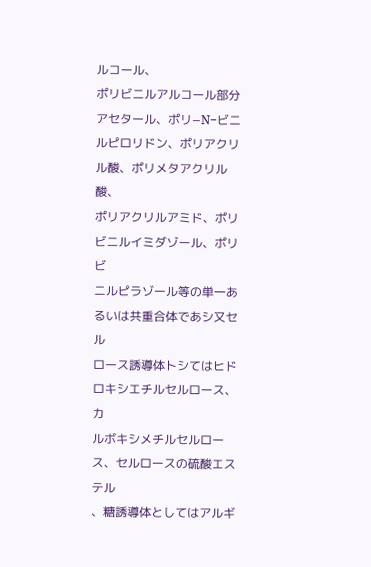ルコール、
ポリビニルアルコール部分アセタール、ポリ−N−ビニ
ルピロリドン、ポリアクリル酸、ポリメタアクリル酸、
ポリアクリルアミド、ポリビニルイミダゾール、ポリビ
ニルピラゾール等の単一あるいは共重合体であシ又セル
ロース誘導体トシてはヒドロキシエチルセルロース、カ
ルボキシメチルセルロース、セルロースの硫酸エステル
、糖誘導体としてはアルギ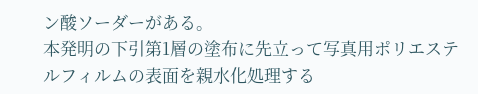ン酸ソーダーがある。
本発明の下引第1層の塗布に先立って写真用ポリエステ
ルフィルムの表面を親水化処理する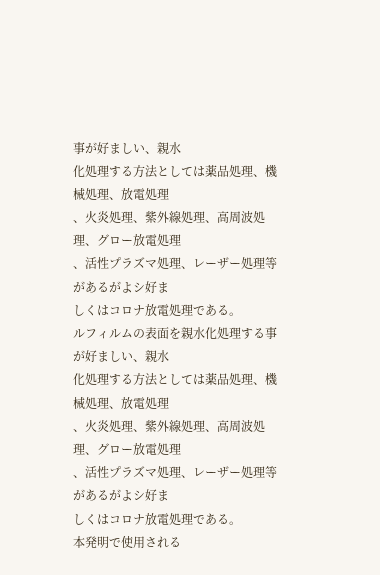事が好ましい、親水
化処理する方法としては薬品処理、機械処理、放電処理
、火炎処理、紫外線処理、高周波処理、グロー放電処理
、活性プラズマ処理、レーザー処理等があるがよシ好ま
しくはコロナ放電処理である。
ルフィルムの表面を親水化処理する事が好ましい、親水
化処理する方法としては薬品処理、機械処理、放電処理
、火炎処理、紫外線処理、高周波処理、グロー放電処理
、活性プラズマ処理、レーザー処理等があるがよシ好ま
しくはコロナ放電処理である。
本発明で使用される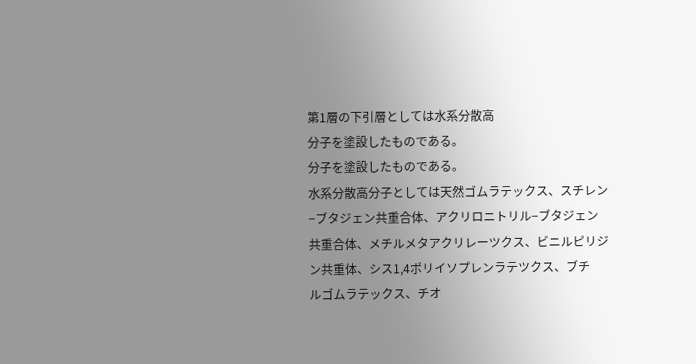第1層の下引層としては水系分散高
分子を塗設したものである。
分子を塗設したものである。
水系分散高分子としては天然ゴムラテックス、スチレン
−ブタジェン共重合体、アクリロニトリル−ブタジェン
共重合体、メチルメタアクリレーツクス、ビニルピリジ
ン共重体、シス1,4ポリイソプレンラテツクス、ブチ
ルゴムラテックス、チオ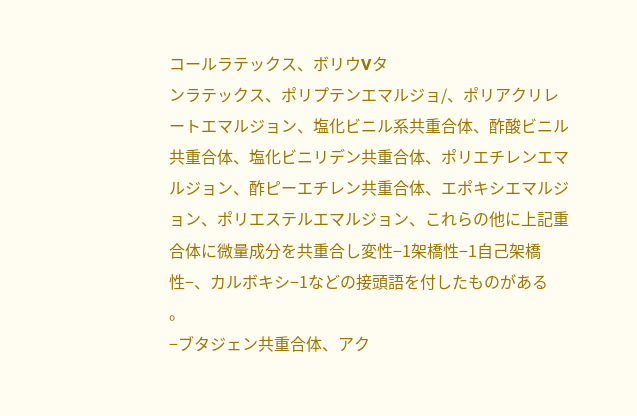コールラテックス、ボリウVタ
ンラテックス、ポリプテンエマルジョ/、ポリアクリレ
ートエマルジョン、塩化ビニル系共重合体、酢酸ビニル
共重合体、塩化ビニリデン共重合体、ポリエチレンエマ
ルジョン、酢ピーエチレン共重合体、エポキシエマルジ
ョン、ポリエステルエマルジョン、これらの他に上記重
合体に微量成分を共重合し変性−1架橋性−1自己架橋
性−、カルボキシ−1などの接頭語を付したものがある
。
−ブタジェン共重合体、アク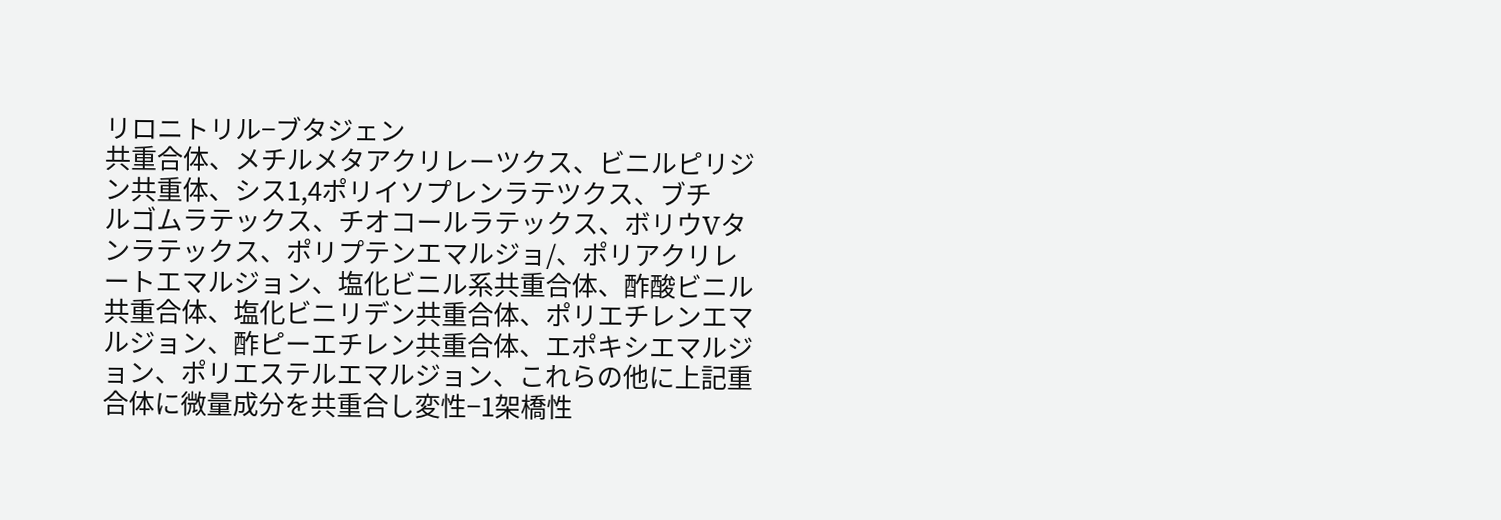リロニトリル−ブタジェン
共重合体、メチルメタアクリレーツクス、ビニルピリジ
ン共重体、シス1,4ポリイソプレンラテツクス、ブチ
ルゴムラテックス、チオコールラテックス、ボリウVタ
ンラテックス、ポリプテンエマルジョ/、ポリアクリレ
ートエマルジョン、塩化ビニル系共重合体、酢酸ビニル
共重合体、塩化ビニリデン共重合体、ポリエチレンエマ
ルジョン、酢ピーエチレン共重合体、エポキシエマルジ
ョン、ポリエステルエマルジョン、これらの他に上記重
合体に微量成分を共重合し変性−1架橋性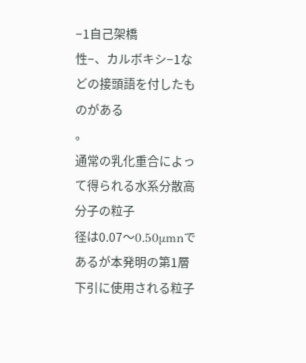−1自己架橋
性−、カルボキシ−1などの接頭語を付したものがある
。
通常の乳化重合によって得られる水系分散高分子の粒子
径は0.07〜0.50μmnであるが本発明の第1層
下引に使用される粒子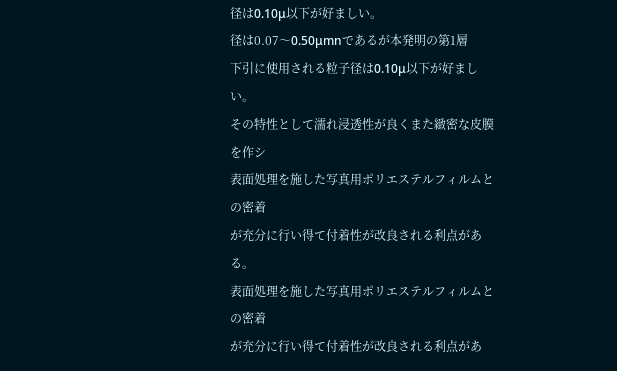径は0.10μ以下が好ましい。
径は0.07〜0.50μmnであるが本発明の第1層
下引に使用される粒子径は0.10μ以下が好ましい。
その特性として濡れ浸透性が良くまた緻密な皮膜を作シ
表面処理を施した写真用ポリエステルフィルムとの密着
が充分に行い得て付着性が改良される利点がある。
表面処理を施した写真用ポリエステルフィルムとの密着
が充分に行い得て付着性が改良される利点があ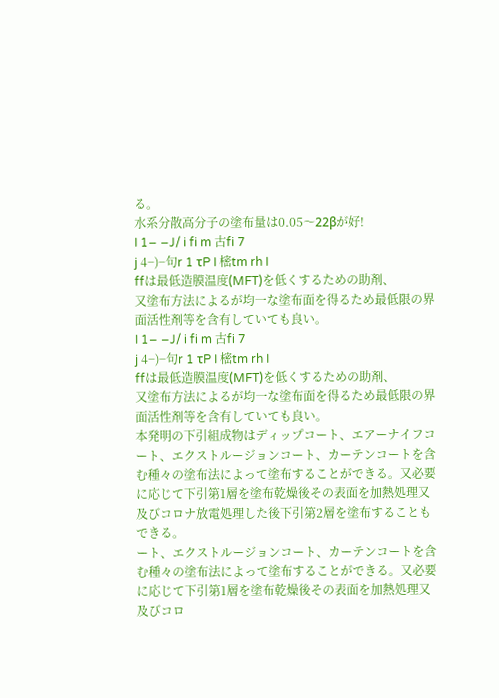る。
水系分散高分子の塗布量は0.05〜22βが好!
I 1− −J/ i fi m 古fi 7
j 4−)−句r 1 τP I 樒tm rh I
ffは最低造膜温度(MFT)を低くするための助剤、
又塗布方法によるが均一な塗布面を得るため最低限の界
面活性剤等を含有していても良い。
I 1− −J/ i fi m 古fi 7
j 4−)−句r 1 τP I 樒tm rh I
ffは最低造膜温度(MFT)を低くするための助剤、
又塗布方法によるが均一な塗布面を得るため最低限の界
面活性剤等を含有していても良い。
本発明の下引組成物はディップコート、エアーナイフコ
ート、エクストルージョンコート、カーテンコートを含
む種々の塗布法によって塗布することができる。又必要
に応じて下引第1層を塗布乾燥後その表面を加熱処理又
及びコロナ放電処理した後下引第2層を塗布することも
できる。
ート、エクストルージョンコート、カーテンコートを含
む種々の塗布法によって塗布することができる。又必要
に応じて下引第1層を塗布乾燥後その表面を加熱処理又
及びコロ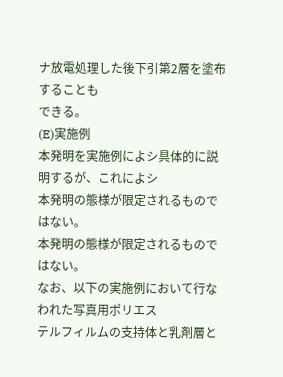ナ放電処理した後下引第2層を塗布することも
できる。
(E)実施例
本発明を実施例によシ具体的に説明するが、これによシ
本発明の態様が限定されるものではない。
本発明の態様が限定されるものではない。
なお、以下の実施例において行なわれた写真用ポリエス
テルフィルムの支持体と乳剤層と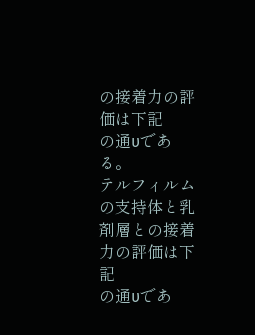の接着力の評価は下記
の通υである。
テルフィルムの支持体と乳剤層との接着力の評価は下記
の通υであ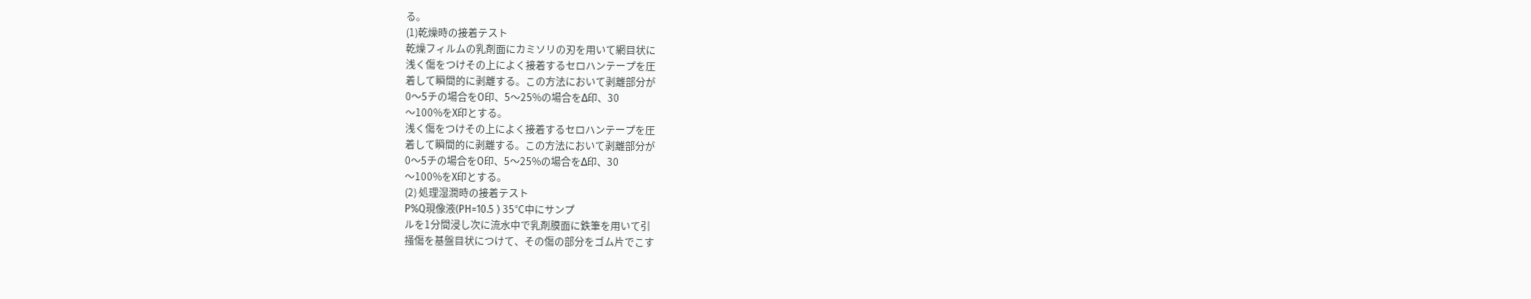る。
(1)乾燥時の接着テスト
乾燥フィルムの乳剤面にカミソリの刃を用いて網目状に
浅く傷をつけその上によく接着するセロハンテープを圧
着して瞬間的に剥離する。この方法において剥離部分が
0〜5チの場合をO印、5〜25%の場合をΔ印、30
〜100%をX印とする。
浅く傷をつけその上によく接着するセロハンテープを圧
着して瞬間的に剥離する。この方法において剥離部分が
0〜5チの場合をO印、5〜25%の場合をΔ印、30
〜100%をX印とする。
(2) 処理湿潤時の接着テスト
P%Q現像液(PH=10.5 ) 35℃中にサンプ
ルを1分間浸し次に流水中で乳剤膜面に鉄筆を用いて引
掻傷を基盤目状につけて、その傷の部分をゴム片でこす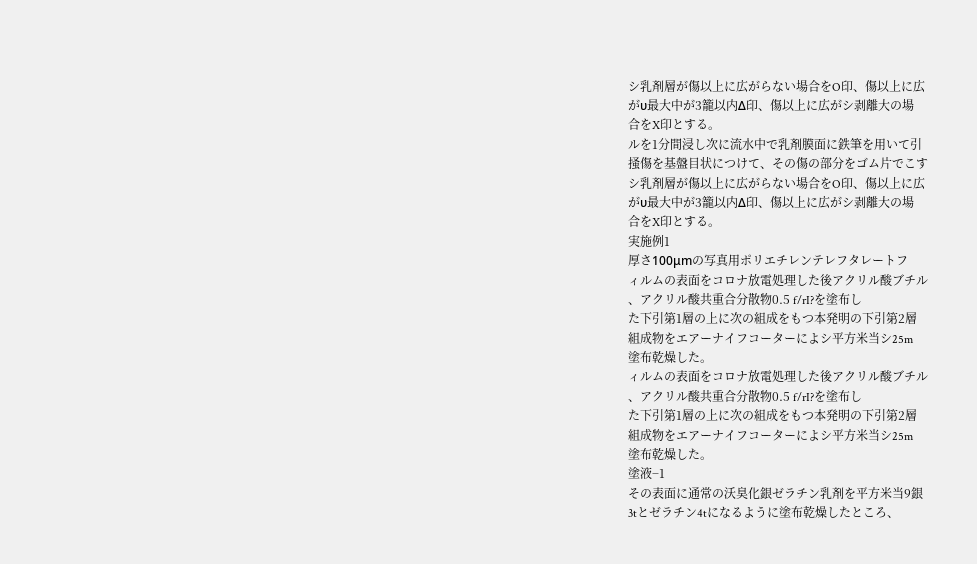シ乳剤層が傷以上に広がらない場合をO印、傷以上に広
がυ最大中が3籠以内Δ印、傷以上に広がシ剥離大の場
合をX印とする。
ルを1分間浸し次に流水中で乳剤膜面に鉄筆を用いて引
掻傷を基盤目状につけて、その傷の部分をゴム片でこす
シ乳剤層が傷以上に広がらない場合をO印、傷以上に広
がυ最大中が3籠以内Δ印、傷以上に広がシ剥離大の場
合をX印とする。
実施例1
厚さ100μmの写真用ポリエチレンテレフタレートフ
ィルムの表面をコロナ放電処理した後アクリル酸ブチル
、アクリル酸共重合分散物0.5 f/rI?を塗布し
た下引第1層の上に次の組成をもつ本発明の下引第2層
組成物をエアーナイフコーターによシ平方米当シ25m
塗布乾燥した。
ィルムの表面をコロナ放電処理した後アクリル酸ブチル
、アクリル酸共重合分散物0.5 f/rI?を塗布し
た下引第1層の上に次の組成をもつ本発明の下引第2層
組成物をエアーナイフコーターによシ平方米当シ25m
塗布乾燥した。
塗液−1
その表面に通常の沃臭化銀ゼラチン乳剤を平方米当9銀
3tとゼラチン4tになるように塗布乾燥したところ、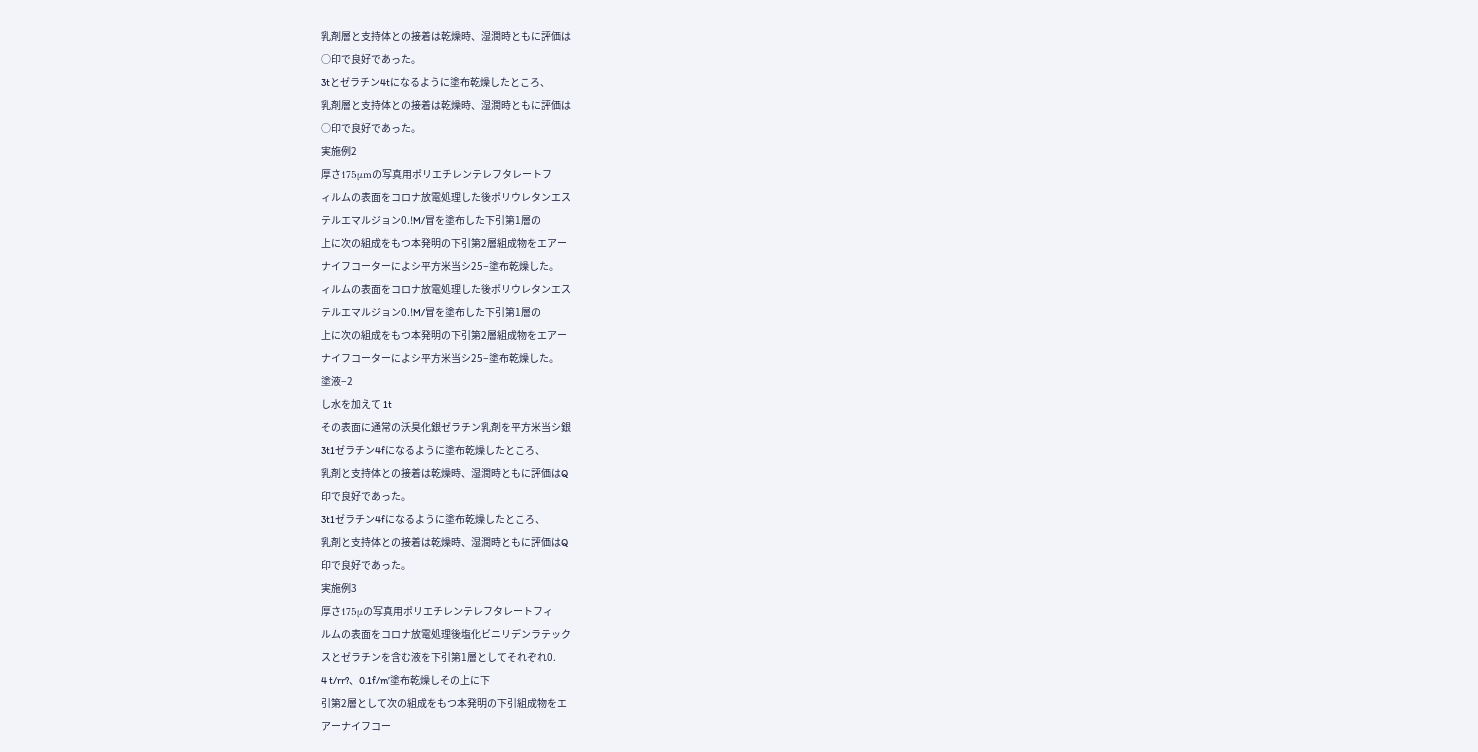乳剤層と支持体との接着は乾燥時、湿潤時ともに評価は
○印で良好であった。
3tとゼラチン4tになるように塗布乾燥したところ、
乳剤層と支持体との接着は乾燥時、湿潤時ともに評価は
○印で良好であった。
実施例2
厚さ175μmの写真用ポリエチレンテレフタレートフ
ィルムの表面をコロナ放電処理した後ポリウレタンエス
テルエマルジョン0.!M/冒を塗布した下引第1層の
上に次の組成をもつ本発明の下引第2層組成物をエアー
ナイフコーターによシ平方米当シ25−塗布乾燥した。
ィルムの表面をコロナ放電処理した後ポリウレタンエス
テルエマルジョン0.!M/冒を塗布した下引第1層の
上に次の組成をもつ本発明の下引第2層組成物をエアー
ナイフコーターによシ平方米当シ25−塗布乾燥した。
塗液−2
し水を加えて 1t
その表面に通常の沃臭化銀ゼラチン乳剤を平方米当シ銀
3t1ゼラチン4fになるように塗布乾燥したところ、
乳剤と支持体との接着は乾燥時、湿潤時ともに評価はQ
印で良好であった。
3t1ゼラチン4fになるように塗布乾燥したところ、
乳剤と支持体との接着は乾燥時、湿潤時ともに評価はQ
印で良好であった。
実施例3
厚さ175μの写真用ポリエチレンテレフタレートフィ
ルムの表面をコロナ放電処理後塩化ビニリデンラテック
スとゼラチンを含む液を下引第1層としてそれぞれ0.
4 t/rr?、0.1f/m’塗布乾燥しその上に下
引第2層として次の組成をもつ本発明の下引組成物をエ
アーナイフコー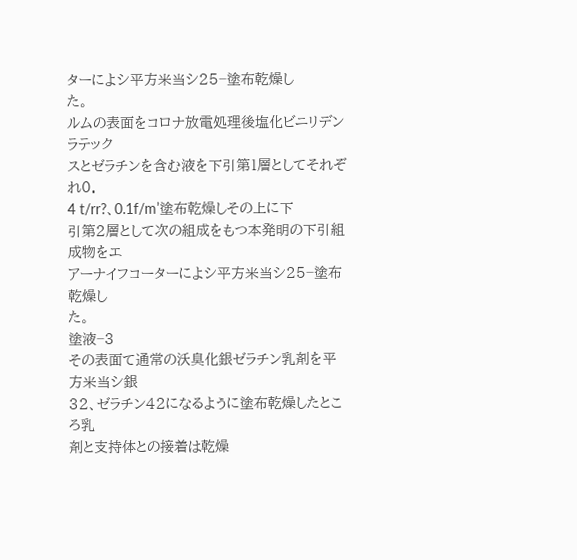ターによシ平方米当シ25−塗布乾燥し
た。
ルムの表面をコロナ放電処理後塩化ビニリデンラテック
スとゼラチンを含む液を下引第1層としてそれぞれ0.
4 t/rr?、0.1f/m’塗布乾燥しその上に下
引第2層として次の組成をもつ本発明の下引組成物をエ
アーナイフコーターによシ平方米当シ25−塗布乾燥し
た。
塗液−3
その表面て通常の沃臭化銀ゼラチン乳剤を平方米当シ銀
32、ゼラチン42になるように塗布乾燥したところ乳
剤と支持体との接着は乾燥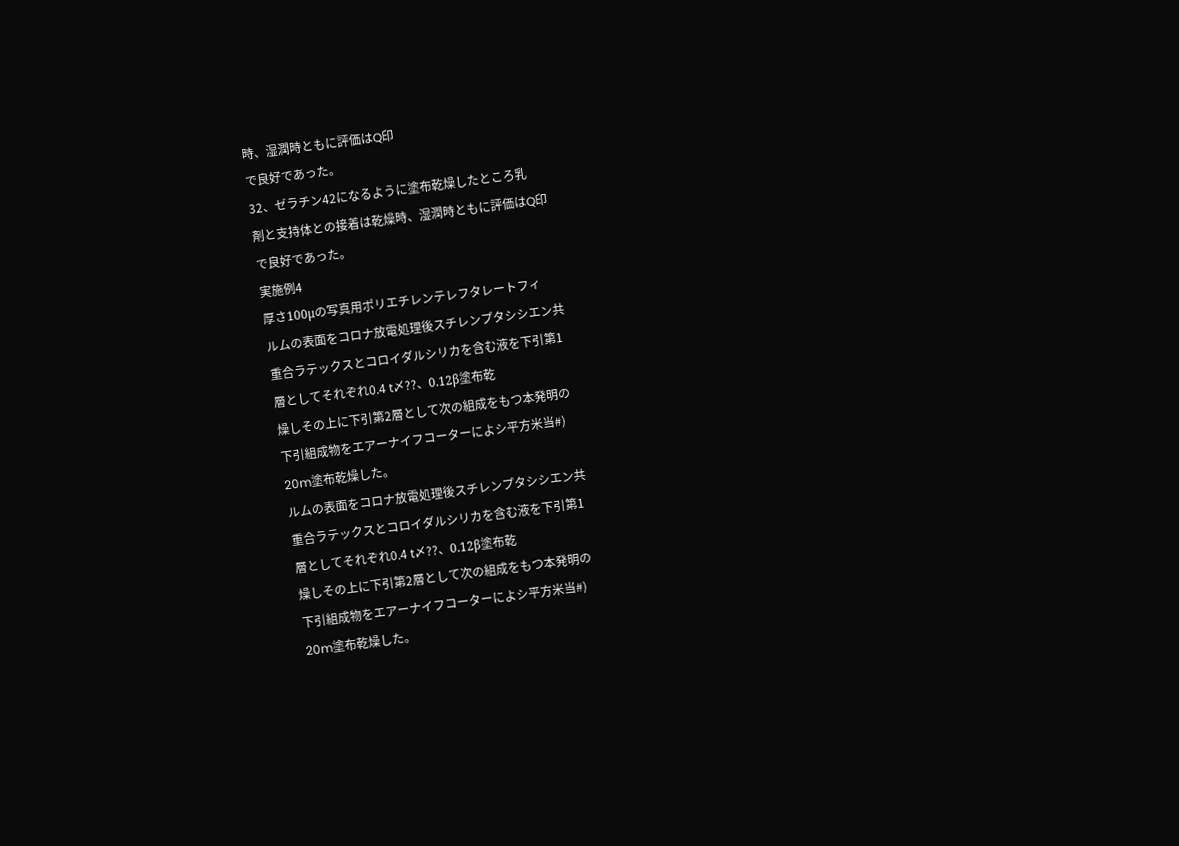時、湿潤時ともに評価はQ印
で良好であった。
32、ゼラチン42になるように塗布乾燥したところ乳
剤と支持体との接着は乾燥時、湿潤時ともに評価はQ印
で良好であった。
実施例4
厚さ100μの写真用ポリエチレンテレフタレートフィ
ルムの表面をコロナ放電処理後スチレンプタシシエン共
重合ラテックスとコロイダルシリカを含む液を下引第1
層としてそれぞれ0.4 t〆??、0.12β塗布乾
燥しその上に下引第2層として次の組成をもつ本発明の
下引組成物をエアーナイフコーターによシ平方米当#)
20m塗布乾燥した。
ルムの表面をコロナ放電処理後スチレンプタシシエン共
重合ラテックスとコロイダルシリカを含む液を下引第1
層としてそれぞれ0.4 t〆??、0.12β塗布乾
燥しその上に下引第2層として次の組成をもつ本発明の
下引組成物をエアーナイフコーターによシ平方米当#)
20m塗布乾燥した。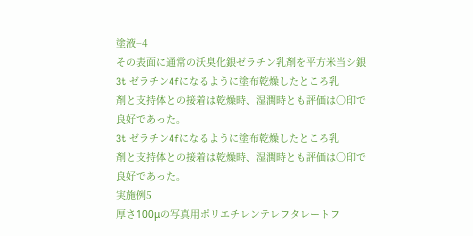塗液−4
その表面に通常の沃臭化銀ゼラチン乳剤を平方米当シ銀
3t ゼラチン4fになるように塗布乾燥したところ乳
剤と支持体との接着は乾燥時、湿潤時とも評価は○印で
良好であった。
3t ゼラチン4fになるように塗布乾燥したところ乳
剤と支持体との接着は乾燥時、湿潤時とも評価は○印で
良好であった。
実施例5
厚さ100μの写真用ポリエチレンテレフタレートフ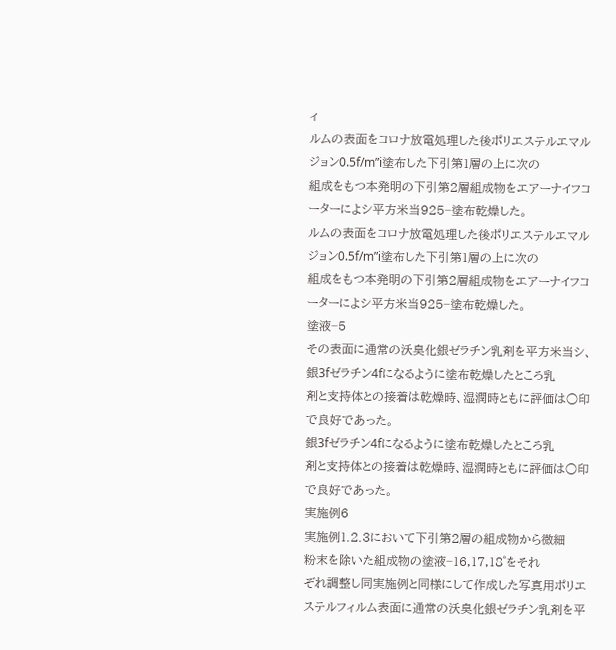ィ
ルムの表面をコロナ放電処理した後ポリエステルエマル
ジョン0.5f/m”i塗布した下引第1層の上に次の
組成をもつ本発明の下引第2層組成物をエアーナイフコ
ーターによシ平方米当925−塗布乾燥した。
ルムの表面をコロナ放電処理した後ポリエステルエマル
ジョン0.5f/m”i塗布した下引第1層の上に次の
組成をもつ本発明の下引第2層組成物をエアーナイフコ
ーターによシ平方米当925−塗布乾燥した。
塗液−5
その表面に通常の沃臭化銀ゼラチン乳剤を平方米当シ、
銀3fゼラチン4fになるように塗布乾燥したところ乳
剤と支持体との接着は乾燥時、湿潤時ともに評価は○印
で良好であった。
銀3fゼラチン4fになるように塗布乾燥したところ乳
剤と支持体との接着は乾燥時、湿潤時ともに評価は○印
で良好であった。
実施例6
実施例1.2.3において下引第2層の組成物から微細
粉末を除いた組成物の塗液−16,17,18゜をそれ
ぞれ調整し同実施例と同様にして作成した写真用ポリエ
ステルフィルム表面に通常の沃臭化銀ゼラチン乳剤を平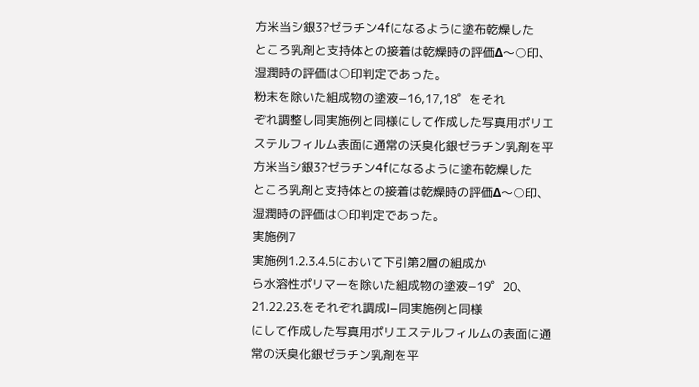方米当シ銀3?ゼラチン4fになるように塗布乾燥した
ところ乳剤と支持体との接着は乾燥時の評価Δ〜○印、
湿潤時の評価は○印判定であった。
粉末を除いた組成物の塗液−16,17,18゜をそれ
ぞれ調整し同実施例と同様にして作成した写真用ポリエ
ステルフィルム表面に通常の沃臭化銀ゼラチン乳剤を平
方米当シ銀3?ゼラチン4fになるように塗布乾燥した
ところ乳剤と支持体との接着は乾燥時の評価Δ〜○印、
湿潤時の評価は○印判定であった。
実施例7
実施例1.2.3.4.5において下引第2層の組成か
ら水溶性ポリマーを除いた組成物の塗液−19゜20、
21.22.23.をそれぞれ調成I−同実施例と同様
にして作成した写真用ポリエステルフィルムの表面に通
常の沃臭化銀ゼラチン乳剤を平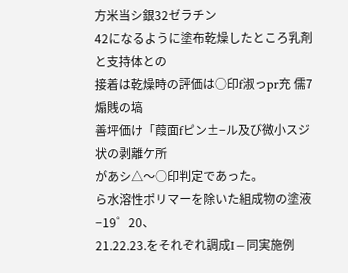方米当シ銀32ゼラチン
42になるように塗布乾燥したところ乳剤と支持体との
接着は乾燥時の評価は○印f淑っpr充 儒7煽賎の塙
善坪価け「葭面fピン±−ル及び微小スジ状の剥離ケ所
があシ△〜○印判定であった。
ら水溶性ポリマーを除いた組成物の塗液−19゜20、
21.22.23.をそれぞれ調成I−同実施例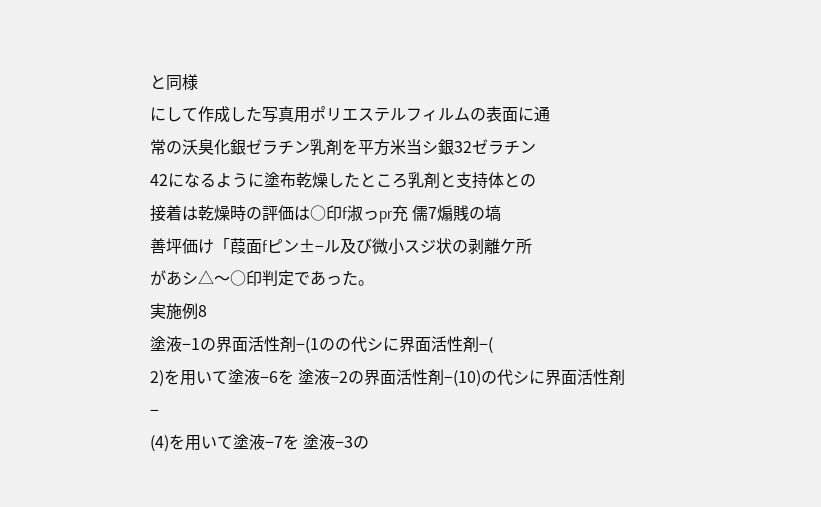と同様
にして作成した写真用ポリエステルフィルムの表面に通
常の沃臭化銀ゼラチン乳剤を平方米当シ銀32ゼラチン
42になるように塗布乾燥したところ乳剤と支持体との
接着は乾燥時の評価は○印f淑っpr充 儒7煽賎の塙
善坪価け「葭面fピン±−ル及び微小スジ状の剥離ケ所
があシ△〜○印判定であった。
実施例8
塗液−1の界面活性剤−(1のの代シに界面活性剤−(
2)を用いて塗液−6を 塗液−2の界面活性剤−(10)の代シに界面活性剤−
(4)を用いて塗液−7を 塗液−3の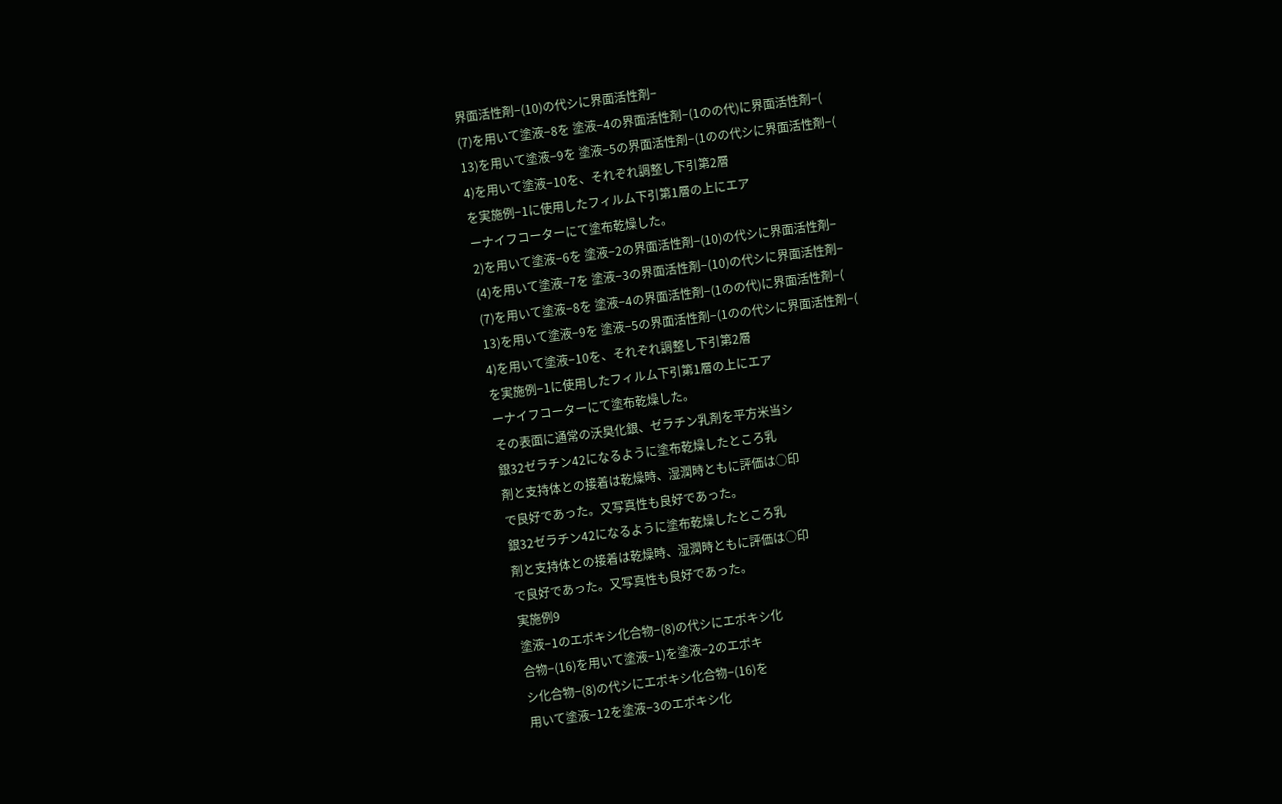界面活性剤−(10)の代シに界面活性剤−
(7)を用いて塗液−8を 塗液−4の界面活性剤−(1のの代)に界面活性剤−(
13)を用いて塗液−9を 塗液−5の界面活性剤−(1のの代シに界面活性剤−(
4)を用いて塗液−10を、それぞれ調整し下引第2層
を実施例−1に使用したフィルム下引第1層の上にエア
ーナイフコーターにて塗布乾燥した。
2)を用いて塗液−6を 塗液−2の界面活性剤−(10)の代シに界面活性剤−
(4)を用いて塗液−7を 塗液−3の界面活性剤−(10)の代シに界面活性剤−
(7)を用いて塗液−8を 塗液−4の界面活性剤−(1のの代)に界面活性剤−(
13)を用いて塗液−9を 塗液−5の界面活性剤−(1のの代シに界面活性剤−(
4)を用いて塗液−10を、それぞれ調整し下引第2層
を実施例−1に使用したフィルム下引第1層の上にエア
ーナイフコーターにて塗布乾燥した。
その表面に通常の沃臭化銀、ゼラチン乳剤を平方米当シ
銀32ゼラチン42になるように塗布乾燥したところ乳
剤と支持体との接着は乾燥時、湿潤時ともに評価は○印
で良好であった。又写真性も良好であった。
銀32ゼラチン42になるように塗布乾燥したところ乳
剤と支持体との接着は乾燥時、湿潤時ともに評価は○印
で良好であった。又写真性も良好であった。
実施例9
塗液−1のエポキシ化合物−(8)の代シにエポキシ化
合物−(16)を用いて塗液−1)を塗液−2のエポキ
シ化合物−(8)の代シにエポキシ化合物−(16)を
用いて塗液−12を塗液−3のエポキシ化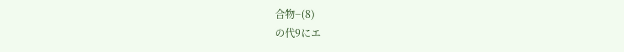合物−(8)
の代9にエ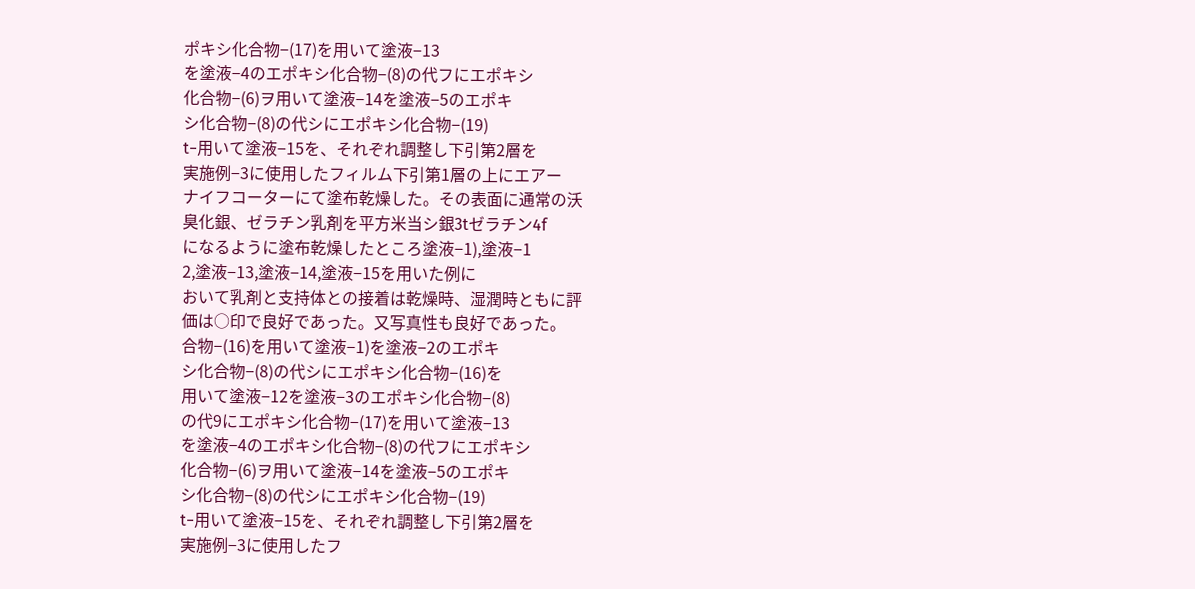ポキシ化合物−(17)を用いて塗液−13
を塗液−4のエポキシ化合物−(8)の代フにエポキシ
化合物−(6)ヲ用いて塗液−14を塗液−5のエポキ
シ化合物−(8)の代シにエポキシ化合物−(19)
t−用いて塗液−15を、それぞれ調整し下引第2層を
実施例−3に使用したフィルム下引第1層の上にエアー
ナイフコーターにて塗布乾燥した。その表面に通常の沃
臭化銀、ゼラチン乳剤を平方米当シ銀3tゼラチン4f
になるように塗布乾燥したところ塗液−1),塗液−1
2,塗液−13,塗液−14,塗液−15を用いた例に
おいて乳剤と支持体との接着は乾燥時、湿潤時ともに評
価は○印で良好であった。又写真性も良好であった。
合物−(16)を用いて塗液−1)を塗液−2のエポキ
シ化合物−(8)の代シにエポキシ化合物−(16)を
用いて塗液−12を塗液−3のエポキシ化合物−(8)
の代9にエポキシ化合物−(17)を用いて塗液−13
を塗液−4のエポキシ化合物−(8)の代フにエポキシ
化合物−(6)ヲ用いて塗液−14を塗液−5のエポキ
シ化合物−(8)の代シにエポキシ化合物−(19)
t−用いて塗液−15を、それぞれ調整し下引第2層を
実施例−3に使用したフ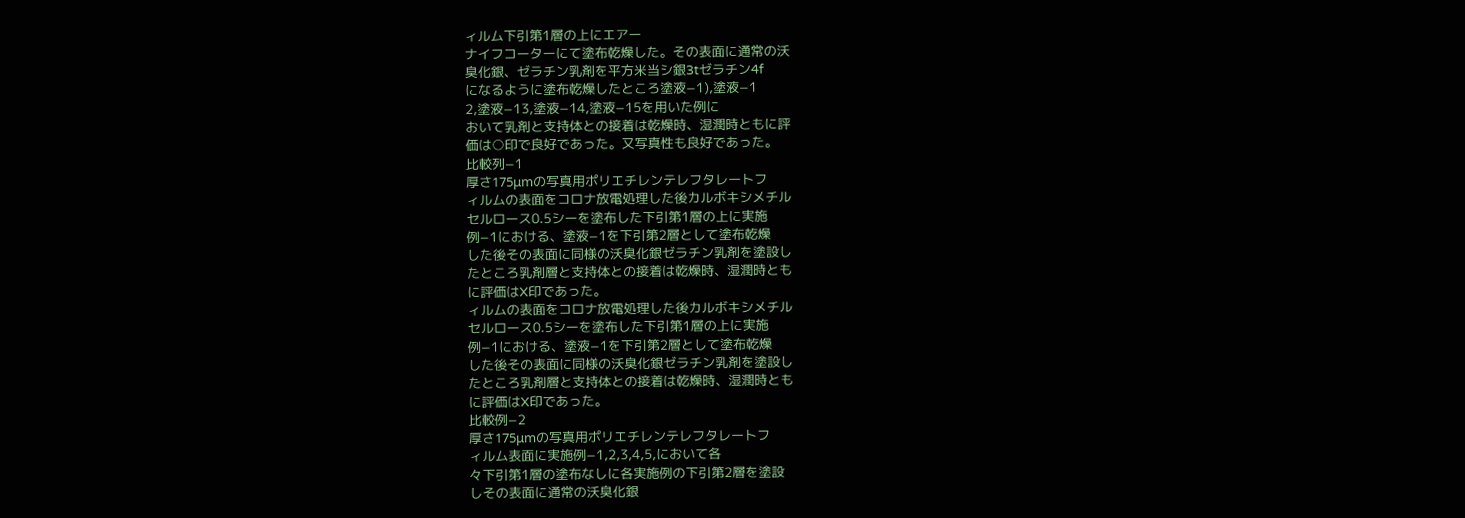ィルム下引第1層の上にエアー
ナイフコーターにて塗布乾燥した。その表面に通常の沃
臭化銀、ゼラチン乳剤を平方米当シ銀3tゼラチン4f
になるように塗布乾燥したところ塗液−1),塗液−1
2,塗液−13,塗液−14,塗液−15を用いた例に
おいて乳剤と支持体との接着は乾燥時、湿潤時ともに評
価は○印で良好であった。又写真性も良好であった。
比較列−1
厚さ175μmの写真用ポリエチレンテレフタレートフ
ィルムの表面をコロナ放電処理した後カルボキシメチル
セルロース0.5シーを塗布した下引第1層の上に実施
例−1における、塗液−1を下引第2層として塗布乾燥
した後その表面に同様の沃臭化銀ゼラチン乳剤を塗設し
たところ乳剤層と支持体との接着は乾燥時、湿潤時とも
に評価はX印であった。
ィルムの表面をコロナ放電処理した後カルボキシメチル
セルロース0.5シーを塗布した下引第1層の上に実施
例−1における、塗液−1を下引第2層として塗布乾燥
した後その表面に同様の沃臭化銀ゼラチン乳剤を塗設し
たところ乳剤層と支持体との接着は乾燥時、湿潤時とも
に評価はX印であった。
比較例−2
厚さ175μmの写真用ポリエチレンテレフタレートフ
ィルム表面に実施例−1,2,3,4,5,において各
々下引第1層の塗布なしに各実施例の下引第2層を塗設
しその表面に通常の沃臭化銀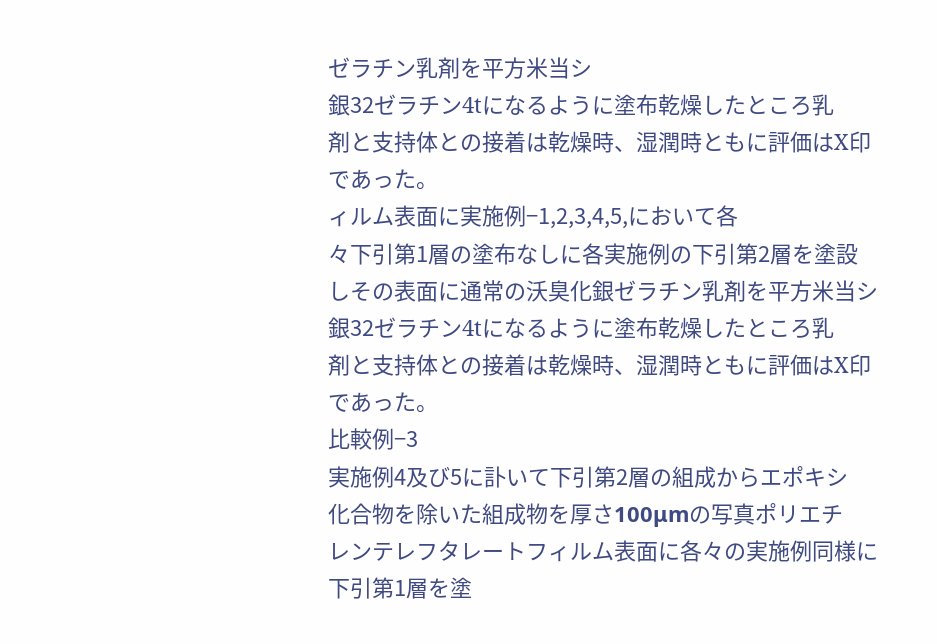ゼラチン乳剤を平方米当シ
銀32ゼラチン4tになるように塗布乾燥したところ乳
剤と支持体との接着は乾燥時、湿潤時ともに評価はX印
であった。
ィルム表面に実施例−1,2,3,4,5,において各
々下引第1層の塗布なしに各実施例の下引第2層を塗設
しその表面に通常の沃臭化銀ゼラチン乳剤を平方米当シ
銀32ゼラチン4tになるように塗布乾燥したところ乳
剤と支持体との接着は乾燥時、湿潤時ともに評価はX印
であった。
比較例−3
実施例4及び5に訃いて下引第2層の組成からエポキシ
化合物を除いた組成物を厚さ100μmの写真ポリエチ
レンテレフタレートフィルム表面に各々の実施例同様に
下引第1層を塗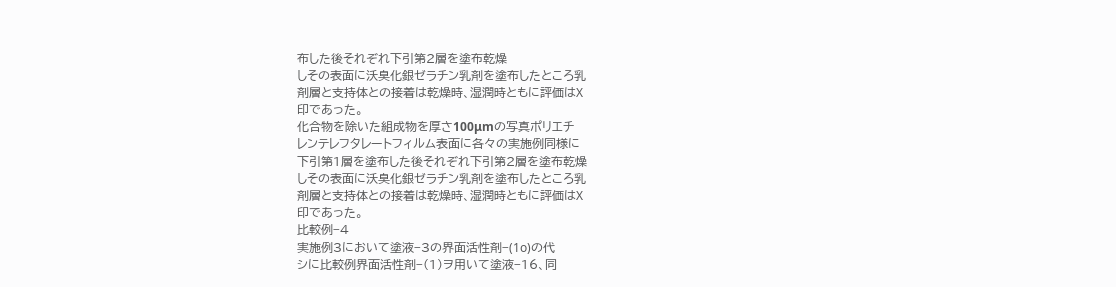布した後それぞれ下引第2層を塗布乾燥
しその表面に沃臭化銀ゼラチン乳剤を塗布したところ乳
剤層と支持体との接着は乾燥時、湿潤時ともに評価はX
印であった。
化合物を除いた組成物を厚さ100μmの写真ポリエチ
レンテレフタレートフィルム表面に各々の実施例同様に
下引第1層を塗布した後それぞれ下引第2層を塗布乾燥
しその表面に沃臭化銀ゼラチン乳剤を塗布したところ乳
剤層と支持体との接着は乾燥時、湿潤時ともに評価はX
印であった。
比較例−4
実施例3において塗液−3の界面活性剤−(1o)の代
シに比較例界面活性剤−(1)ヲ用いて塗液−16、同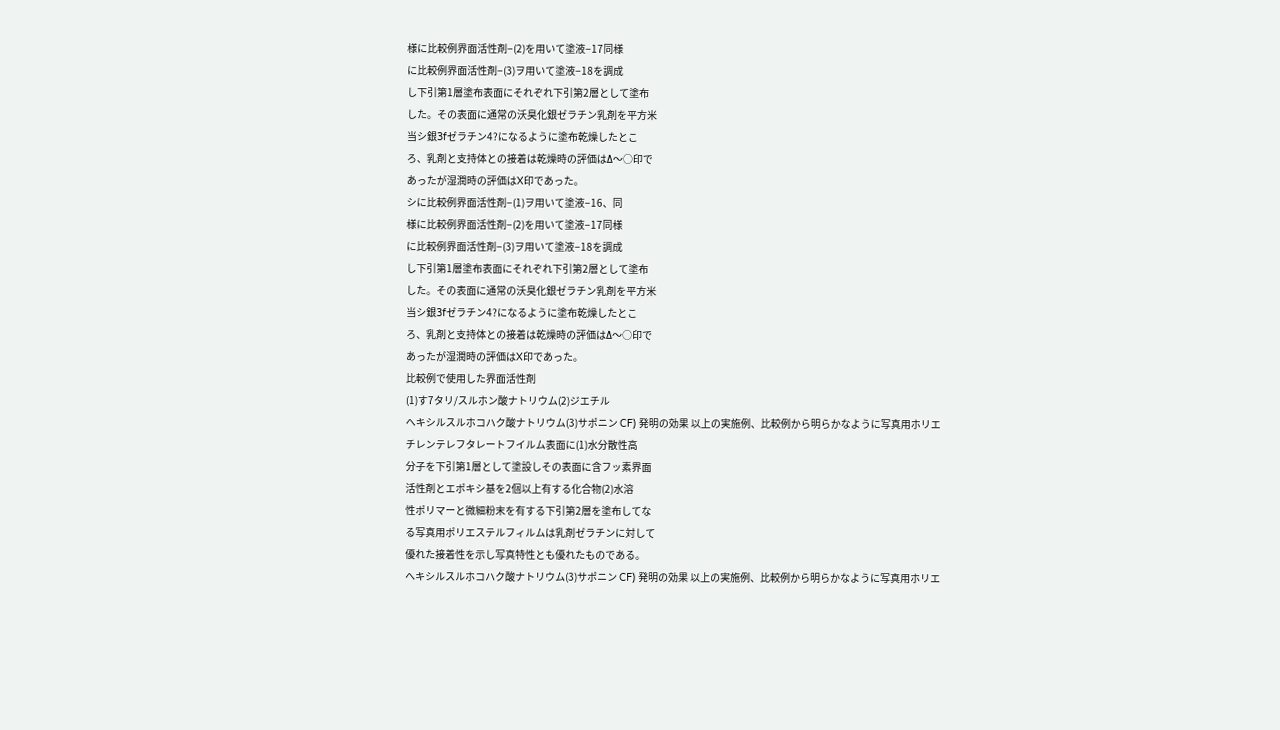様に比較例界面活性剤−(2)を用いて塗液−17同様
に比較例界面活性剤−(3)ヲ用いて塗液−18を調成
し下引第1層塗布表面にそれぞれ下引第2層として塗布
した。その表面に通常の沃臭化銀ゼラチン乳剤を平方米
当シ銀3fゼラチン4?になるように塗布乾燥したとこ
ろ、乳剤と支持体との接着は乾燥時の評価はΔ〜○印で
あったが湿潤時の評価はX印であった。
シに比較例界面活性剤−(1)ヲ用いて塗液−16、同
様に比較例界面活性剤−(2)を用いて塗液−17同様
に比較例界面活性剤−(3)ヲ用いて塗液−18を調成
し下引第1層塗布表面にそれぞれ下引第2層として塗布
した。その表面に通常の沃臭化銀ゼラチン乳剤を平方米
当シ銀3fゼラチン4?になるように塗布乾燥したとこ
ろ、乳剤と支持体との接着は乾燥時の評価はΔ〜○印で
あったが湿潤時の評価はX印であった。
比較例で使用した界面活性剤
(1)す7タリ/スルホン酸ナトリウム(2)ジエチル
へキシルスルホコハク酸ナトリウム(3)サポニン CF) 発明の効果 以上の実施例、比較例から明らかなように写真用ホリエ
チレンテレフタレートフイルム表面に(1)水分散性高
分子を下引第1層として塗設しその表面に含フッ素界面
活性剤とエポキシ基を2個以上有する化合物(2)水溶
性ポリマーと微細粉末を有する下引第2層を塗布してな
る写真用ポリエステルフィルムは乳剤ゼラチンに対して
優れた接着性を示し写真特性とも優れたものである。
へキシルスルホコハク酸ナトリウム(3)サポニン CF) 発明の効果 以上の実施例、比較例から明らかなように写真用ホリエ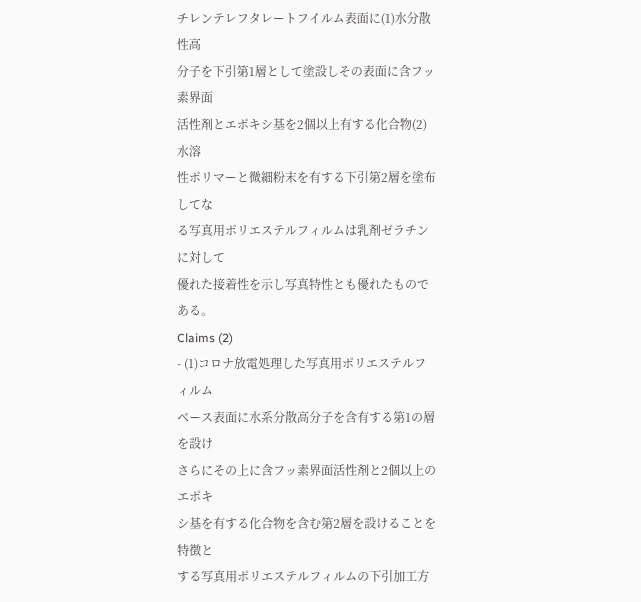チレンテレフタレートフイルム表面に(1)水分散性高
分子を下引第1層として塗設しその表面に含フッ素界面
活性剤とエポキシ基を2個以上有する化合物(2)水溶
性ポリマーと微細粉末を有する下引第2層を塗布してな
る写真用ポリエステルフィルムは乳剤ゼラチンに対して
優れた接着性を示し写真特性とも優れたものである。
Claims (2)
- (1)コロナ放電処理した写真用ポリエステルフィルム
ベース表面に水系分散高分子を含有する第1の層を設け
さらにその上に含フッ素界面活性剤と2個以上のエポキ
シ基を有する化合物を含む第2層を設けることを特徴と
する写真用ポリエステルフィルムの下引加工方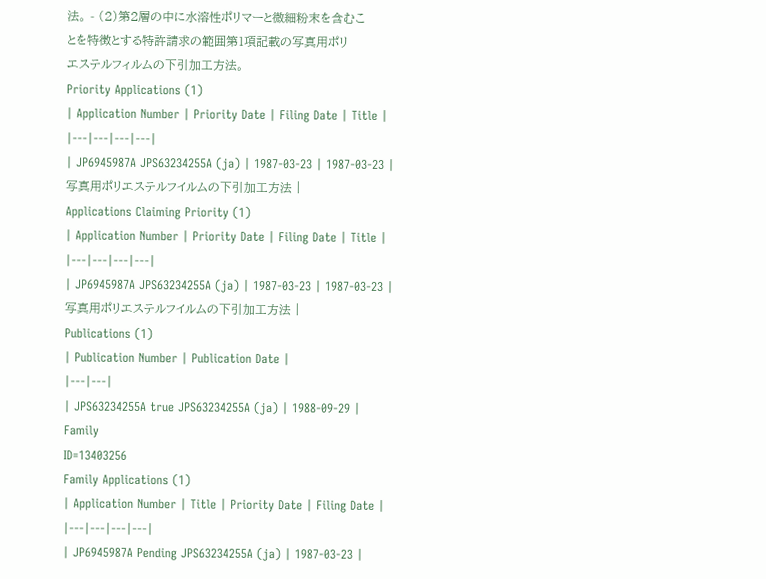法。 - (2)第2層の中に水溶性ポリマーと微細粉末を含むこ
とを特徴とする特許請求の範囲第1項記載の写真用ポリ
エステルフィルムの下引加工方法。
Priority Applications (1)
| Application Number | Priority Date | Filing Date | Title |
|---|---|---|---|
| JP6945987A JPS63234255A (ja) | 1987-03-23 | 1987-03-23 | 写真用ポリエステルフイルムの下引加工方法 |
Applications Claiming Priority (1)
| Application Number | Priority Date | Filing Date | Title |
|---|---|---|---|
| JP6945987A JPS63234255A (ja) | 1987-03-23 | 1987-03-23 | 写真用ポリエステルフイルムの下引加工方法 |
Publications (1)
| Publication Number | Publication Date |
|---|---|
| JPS63234255A true JPS63234255A (ja) | 1988-09-29 |
Family
ID=13403256
Family Applications (1)
| Application Number | Title | Priority Date | Filing Date |
|---|---|---|---|
| JP6945987A Pending JPS63234255A (ja) | 1987-03-23 |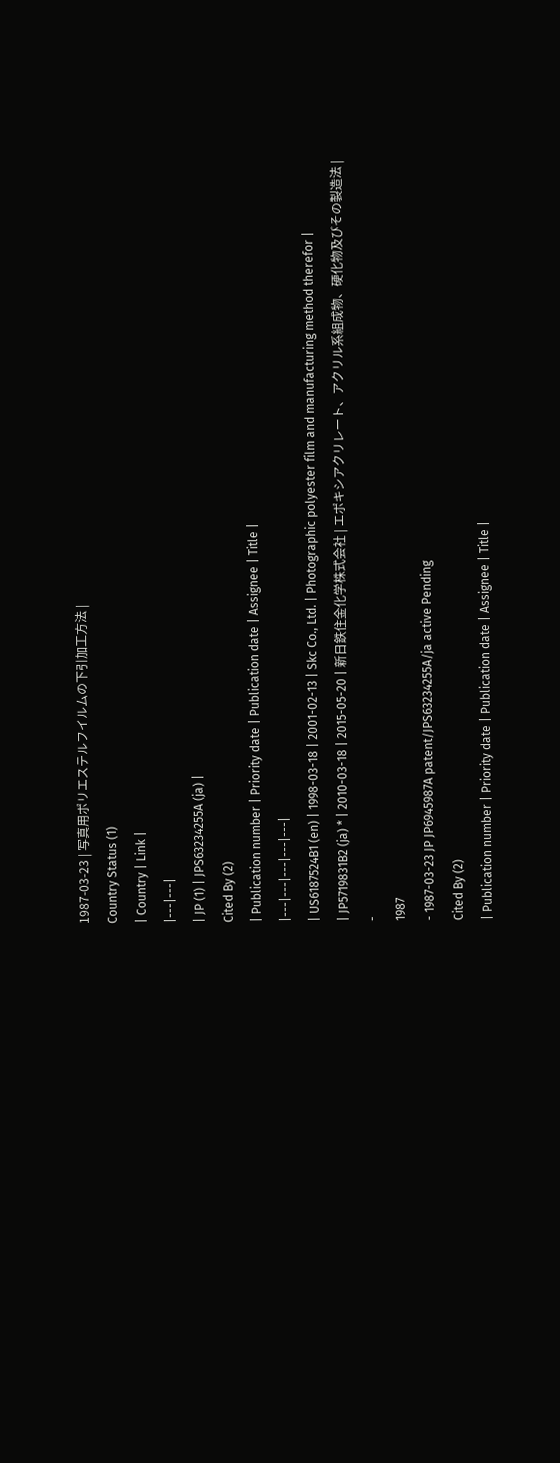1987-03-23 | 写真用ポリエステルフイルムの下引加工方法 |
Country Status (1)
| Country | Link |
|---|---|
| JP (1) | JPS63234255A (ja) |
Cited By (2)
| Publication number | Priority date | Publication date | Assignee | Title |
|---|---|---|---|---|
| US6187524B1 (en) | 1998-03-18 | 2001-02-13 | Skc Co., Ltd. | Photographic polyester film and manufacturing method therefor |
| JP5719831B2 (ja) * | 2010-03-18 | 2015-05-20 | 新日鉄住金化学株式会社 | エポキシアクリレート、アクリル系組成物、硬化物及びその製造法 |
-
1987
- 1987-03-23 JP JP6945987A patent/JPS63234255A/ja active Pending
Cited By (2)
| Publication number | Priority date | Publication date | Assignee | Title |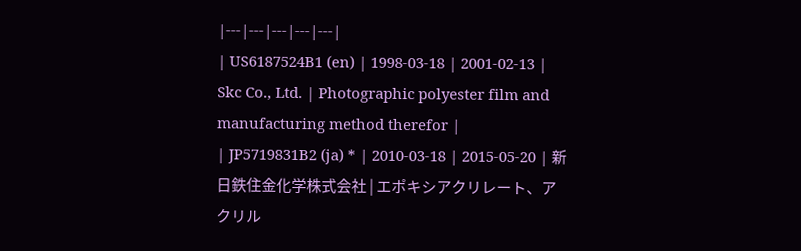|---|---|---|---|---|
| US6187524B1 (en) | 1998-03-18 | 2001-02-13 | Skc Co., Ltd. | Photographic polyester film and manufacturing method therefor |
| JP5719831B2 (ja) * | 2010-03-18 | 2015-05-20 | 新日鉄住金化学株式会社 | エポキシアクリレート、アクリル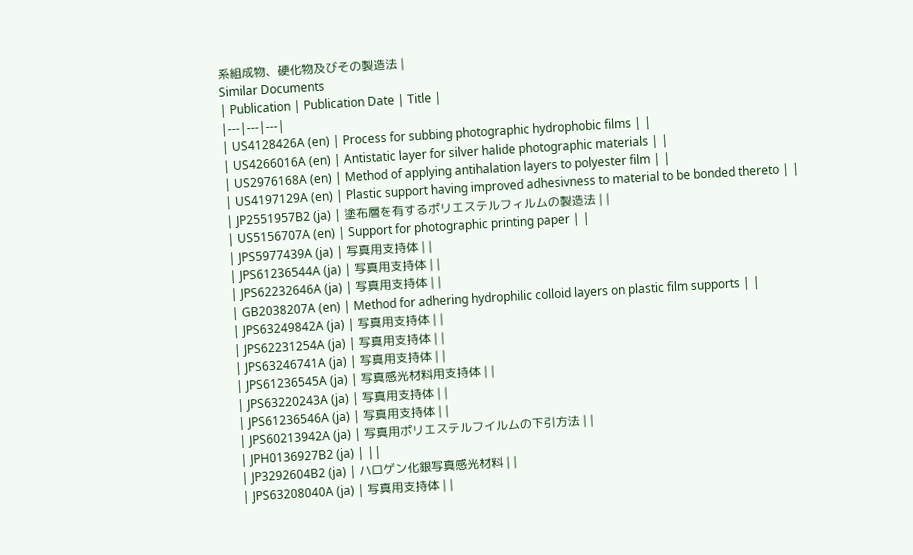系組成物、硬化物及びその製造法 |
Similar Documents
| Publication | Publication Date | Title |
|---|---|---|
| US4128426A (en) | Process for subbing photographic hydrophobic films | |
| US4266016A (en) | Antistatic layer for silver halide photographic materials | |
| US2976168A (en) | Method of applying antihalation layers to polyester film | |
| US4197129A (en) | Plastic support having improved adhesivness to material to be bonded thereto | |
| JP2551957B2 (ja) | 塗布層を有するポリエステルフィルムの製造法 | |
| US5156707A (en) | Support for photographic printing paper | |
| JPS5977439A (ja) | 写真用支持体 | |
| JPS61236544A (ja) | 写真用支持体 | |
| JPS62232646A (ja) | 写真用支持体 | |
| GB2038207A (en) | Method for adhering hydrophilic colloid layers on plastic film supports | |
| JPS63249842A (ja) | 写真用支持体 | |
| JPS62231254A (ja) | 写真用支持体 | |
| JPS63246741A (ja) | 写真用支持体 | |
| JPS61236545A (ja) | 写真感光材料用支持体 | |
| JPS63220243A (ja) | 写真用支持体 | |
| JPS61236546A (ja) | 写真用支持体 | |
| JPS60213942A (ja) | 写真用ポリエステルフイルムの下引方法 | |
| JPH0136927B2 (ja) | ||
| JP3292604B2 (ja) | ハロゲン化銀写真感光材料 | |
| JPS63208040A (ja) | 写真用支持体 | |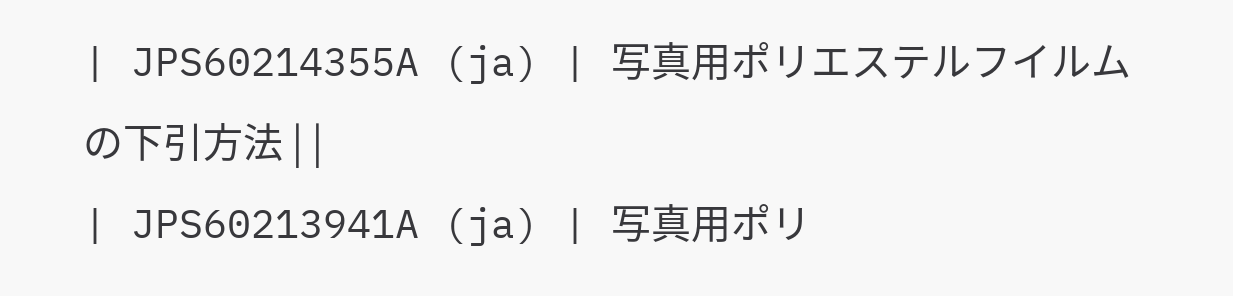| JPS60214355A (ja) | 写真用ポリエステルフイルムの下引方法 | |
| JPS60213941A (ja) | 写真用ポリ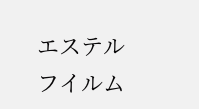エステルフイルム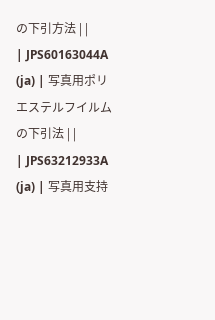の下引方法 | |
| JPS60163044A (ja) | 写真用ポリエステルフイルムの下引法 | |
| JPS63212933A (ja) | 写真用支持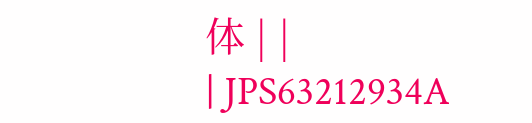体 | |
| JPS63212934A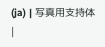(ja) | 写真用支持体 |